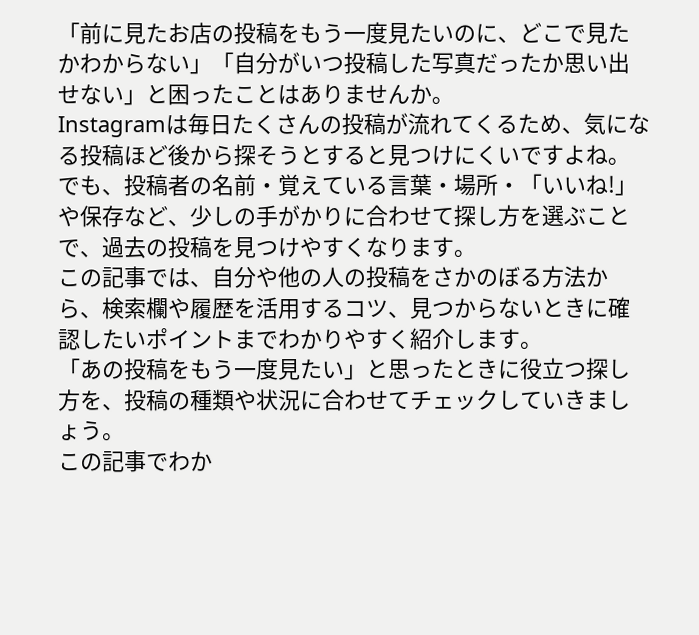「前に見たお店の投稿をもう一度見たいのに、どこで見たかわからない」「自分がいつ投稿した写真だったか思い出せない」と困ったことはありませんか。
Instagramは毎日たくさんの投稿が流れてくるため、気になる投稿ほど後から探そうとすると見つけにくいですよね。
でも、投稿者の名前・覚えている言葉・場所・「いいね!」や保存など、少しの手がかりに合わせて探し方を選ぶことで、過去の投稿を見つけやすくなります。
この記事では、自分や他の人の投稿をさかのぼる方法から、検索欄や履歴を活用するコツ、見つからないときに確認したいポイントまでわかりやすく紹介します。
「あの投稿をもう一度見たい」と思ったときに役立つ探し方を、投稿の種類や状況に合わせてチェックしていきましょう。
この記事でわか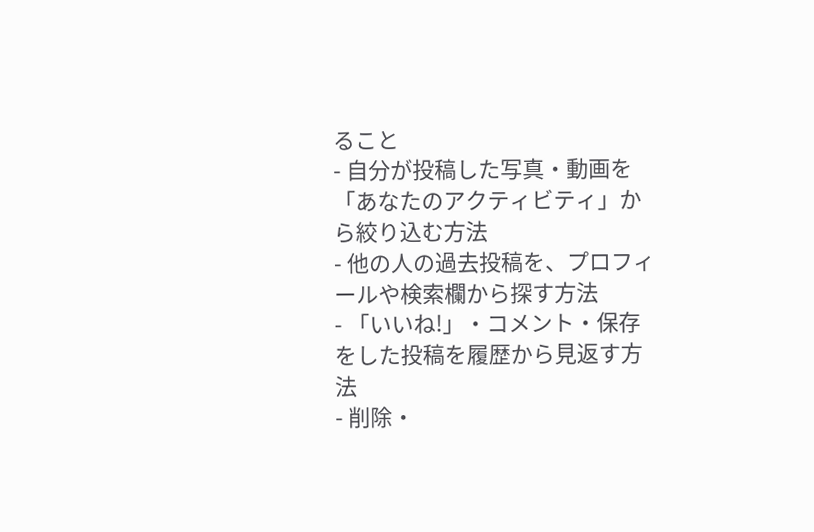ること
- 自分が投稿した写真・動画を「あなたのアクティビティ」から絞り込む方法
- 他の人の過去投稿を、プロフィールや検索欄から探す方法
- 「いいね!」・コメント・保存をした投稿を履歴から見返す方法
- 削除・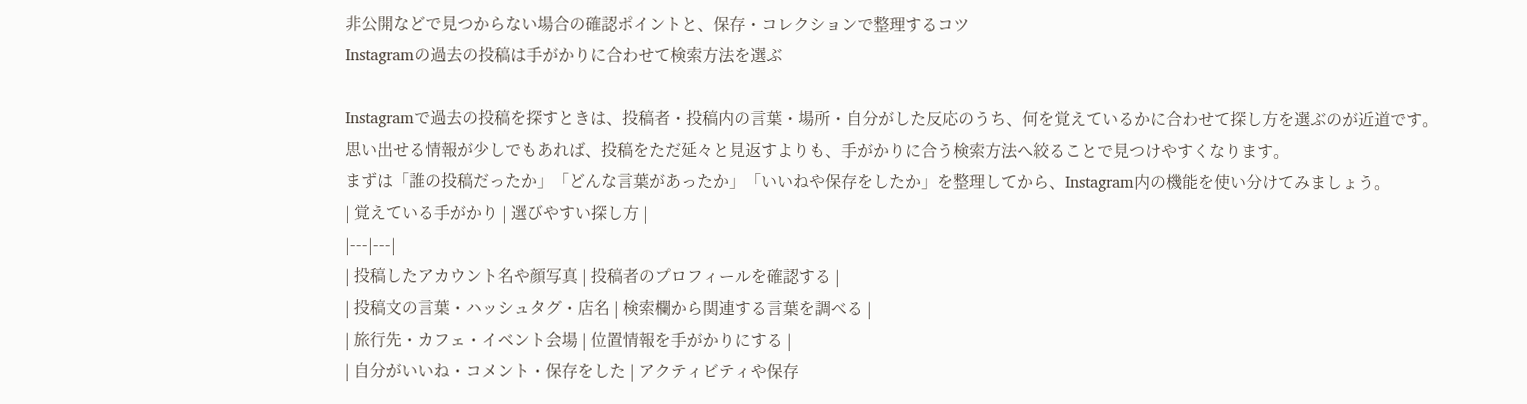非公開などで見つからない場合の確認ポイントと、保存・コレクションで整理するコツ
Instagramの過去の投稿は手がかりに合わせて検索方法を選ぶ

Instagramで過去の投稿を探すときは、投稿者・投稿内の言葉・場所・自分がした反応のうち、何を覚えているかに合わせて探し方を選ぶのが近道です。
思い出せる情報が少しでもあれば、投稿をただ延々と見返すよりも、手がかりに合う検索方法へ絞ることで見つけやすくなります。
まずは「誰の投稿だったか」「どんな言葉があったか」「いいねや保存をしたか」を整理してから、Instagram内の機能を使い分けてみましょう。
| 覚えている手がかり | 選びやすい探し方 |
|---|---|
| 投稿したアカウント名や顔写真 | 投稿者のプロフィールを確認する |
| 投稿文の言葉・ハッシュタグ・店名 | 検索欄から関連する言葉を調べる |
| 旅行先・カフェ・イベント会場 | 位置情報を手がかりにする |
| 自分がいいね・コメント・保存をした | アクティビティや保存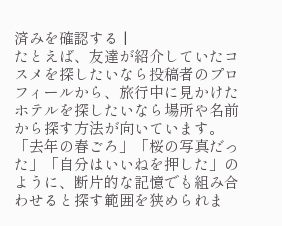済みを確認する |
たとえば、友達が紹介していたコスメを探したいなら投稿者のプロフィールから、旅行中に見かけたホテルを探したいなら場所や名前から探す方法が向いています。
「去年の春ごろ」「桜の写真だった」「自分はいいねを押した」のように、断片的な記憶でも組み合わせると探す範囲を狭められま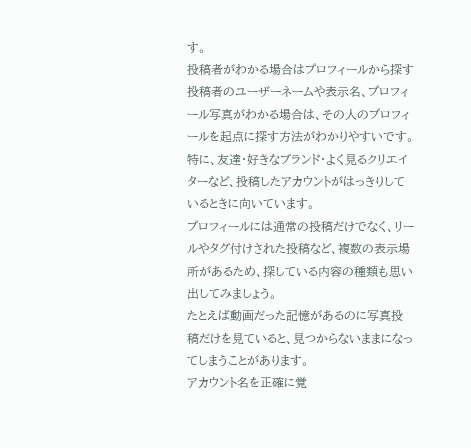す。
投稿者がわかる場合はプロフィールから探す
投稿者のユーザーネームや表示名、プロフィール写真がわかる場合は、その人のプロフィールを起点に探す方法がわかりやすいです。
特に、友達・好きなブランド・よく見るクリエイターなど、投稿したアカウントがはっきりしているときに向いています。
プロフィールには通常の投稿だけでなく、リールやタグ付けされた投稿など、複数の表示場所があるため、探している内容の種類も思い出してみましょう。
たとえば動画だった記憶があるのに写真投稿だけを見ていると、見つからないままになってしまうことがあります。
アカウント名を正確に覚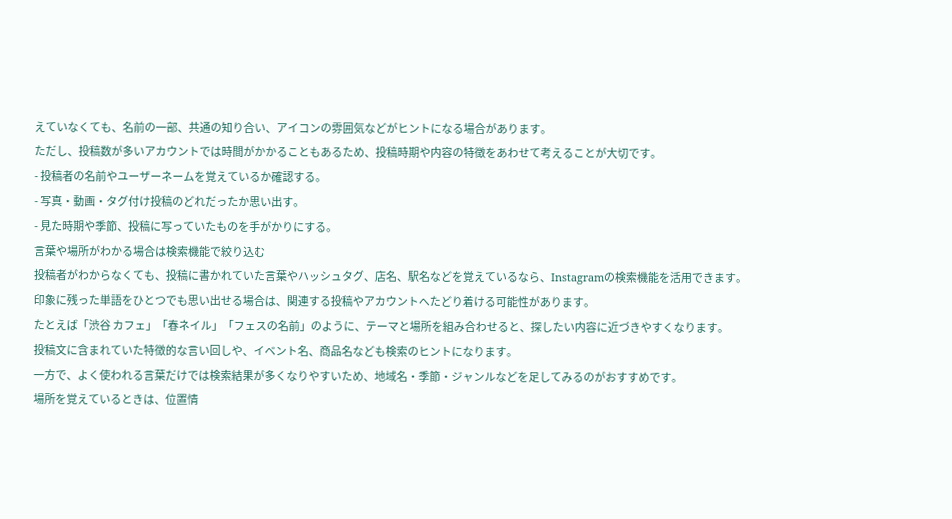えていなくても、名前の一部、共通の知り合い、アイコンの雰囲気などがヒントになる場合があります。
ただし、投稿数が多いアカウントでは時間がかかることもあるため、投稿時期や内容の特徴をあわせて考えることが大切です。
- 投稿者の名前やユーザーネームを覚えているか確認する。
- 写真・動画・タグ付け投稿のどれだったか思い出す。
- 見た時期や季節、投稿に写っていたものを手がかりにする。
言葉や場所がわかる場合は検索機能で絞り込む
投稿者がわからなくても、投稿に書かれていた言葉やハッシュタグ、店名、駅名などを覚えているなら、Instagramの検索機能を活用できます。
印象に残った単語をひとつでも思い出せる場合は、関連する投稿やアカウントへたどり着ける可能性があります。
たとえば「渋谷 カフェ」「春ネイル」「フェスの名前」のように、テーマと場所を組み合わせると、探したい内容に近づきやすくなります。
投稿文に含まれていた特徴的な言い回しや、イベント名、商品名なども検索のヒントになります。
一方で、よく使われる言葉だけでは検索結果が多くなりやすいため、地域名・季節・ジャンルなどを足してみるのがおすすめです。
場所を覚えているときは、位置情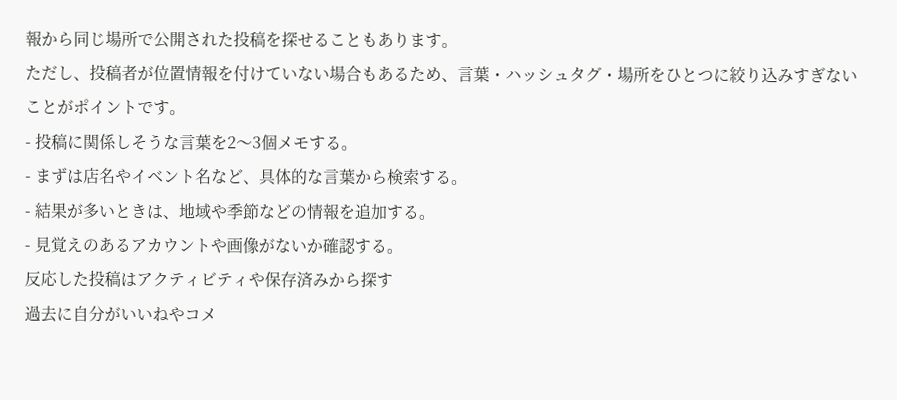報から同じ場所で公開された投稿を探せることもあります。
ただし、投稿者が位置情報を付けていない場合もあるため、言葉・ハッシュタグ・場所をひとつに絞り込みすぎないことがポイントです。
- 投稿に関係しそうな言葉を2〜3個メモする。
- まずは店名やイベント名など、具体的な言葉から検索する。
- 結果が多いときは、地域や季節などの情報を追加する。
- 見覚えのあるアカウントや画像がないか確認する。
反応した投稿はアクティビティや保存済みから探す
過去に自分がいいねやコメ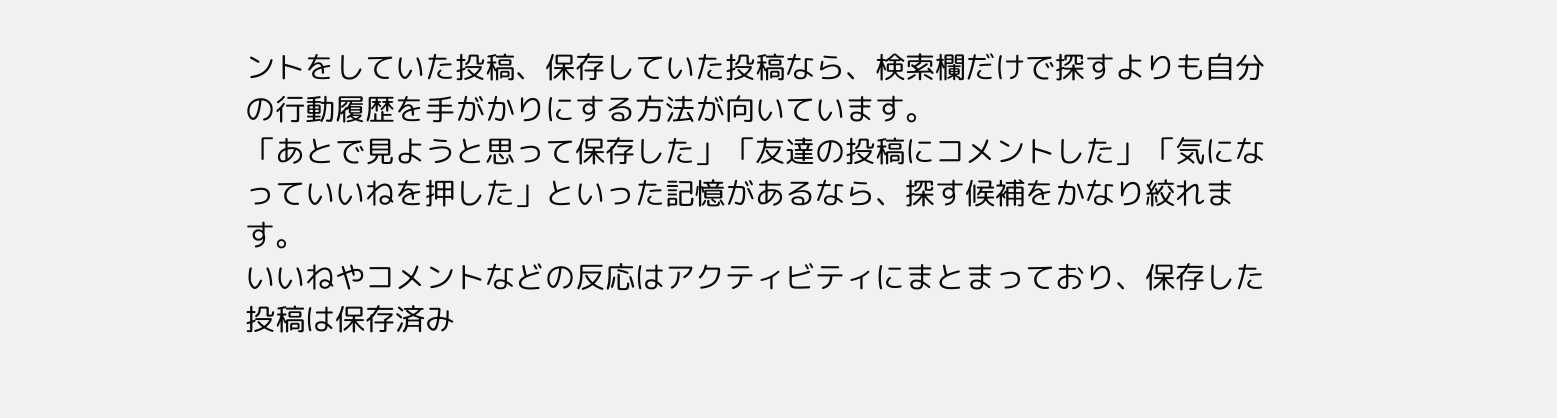ントをしていた投稿、保存していた投稿なら、検索欄だけで探すよりも自分の行動履歴を手がかりにする方法が向いています。
「あとで見ようと思って保存した」「友達の投稿にコメントした」「気になっていいねを押した」といった記憶があるなら、探す候補をかなり絞れます。
いいねやコメントなどの反応はアクティビティにまとまっており、保存した投稿は保存済み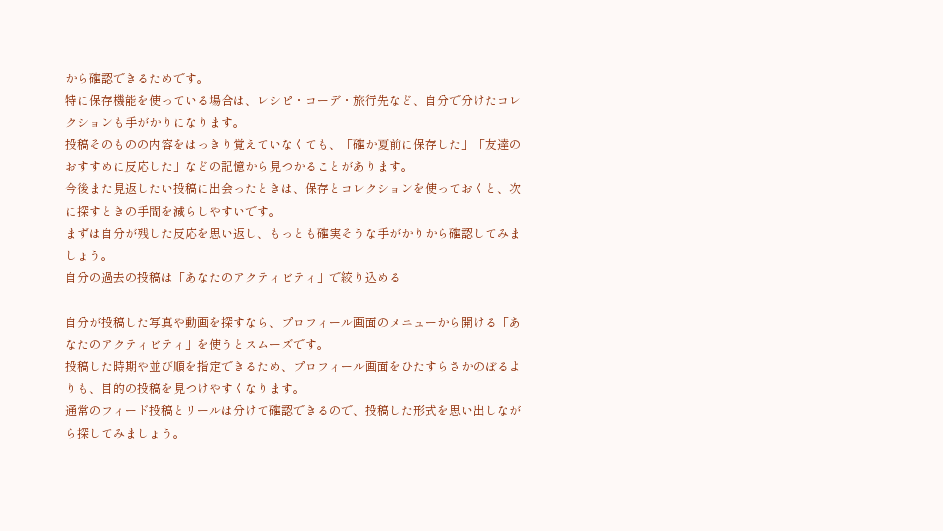から確認できるためです。
特に保存機能を使っている場合は、レシピ・コーデ・旅行先など、自分で分けたコレクションも手がかりになります。
投稿そのものの内容をはっきり覚えていなくても、「確か夏前に保存した」「友達のおすすめに反応した」などの記憶から見つかることがあります。
今後また見返したい投稿に出会ったときは、保存とコレクションを使っておくと、次に探すときの手間を減らしやすいです。
まずは自分が残した反応を思い返し、もっとも確実そうな手がかりから確認してみましょう。
自分の過去の投稿は「あなたのアクティビティ」で絞り込める

自分が投稿した写真や動画を探すなら、プロフィール画面のメニューから開ける「あなたのアクティビティ」を使うとスムーズです。
投稿した時期や並び順を指定できるため、プロフィール画面をひたすらさかのぼるよりも、目的の投稿を見つけやすくなります。
通常のフィード投稿とリールは分けて確認できるので、投稿した形式を思い出しながら探してみましょう。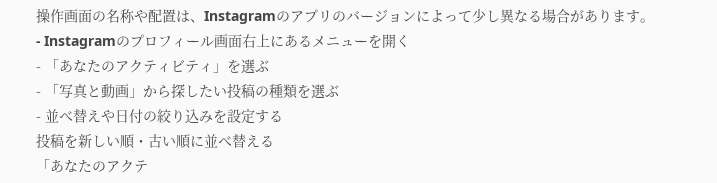操作画面の名称や配置は、Instagramのアプリのバージョンによって少し異なる場合があります。
- Instagramのプロフィール画面右上にあるメニューを開く
- 「あなたのアクティビティ」を選ぶ
- 「写真と動画」から探したい投稿の種類を選ぶ
- 並べ替えや日付の絞り込みを設定する
投稿を新しい順・古い順に並べ替える
「あなたのアクテ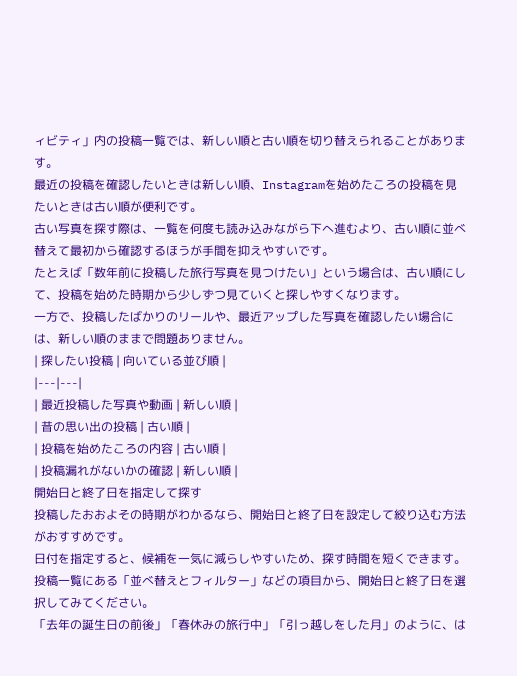ィビティ」内の投稿一覧では、新しい順と古い順を切り替えられることがあります。
最近の投稿を確認したいときは新しい順、Instagramを始めたころの投稿を見たいときは古い順が便利です。
古い写真を探す際は、一覧を何度も読み込みながら下へ進むより、古い順に並べ替えて最初から確認するほうが手間を抑えやすいです。
たとえば「数年前に投稿した旅行写真を見つけたい」という場合は、古い順にして、投稿を始めた時期から少しずつ見ていくと探しやすくなります。
一方で、投稿したばかりのリールや、最近アップした写真を確認したい場合には、新しい順のままで問題ありません。
| 探したい投稿 | 向いている並び順 |
|---|---|
| 最近投稿した写真や動画 | 新しい順 |
| 昔の思い出の投稿 | 古い順 |
| 投稿を始めたころの内容 | 古い順 |
| 投稿漏れがないかの確認 | 新しい順 |
開始日と終了日を指定して探す
投稿したおおよその時期がわかるなら、開始日と終了日を設定して絞り込む方法がおすすめです。
日付を指定すると、候補を一気に減らしやすいため、探す時間を短くできます。
投稿一覧にある「並べ替えとフィルター」などの項目から、開始日と終了日を選択してみてください。
「去年の誕生日の前後」「春休みの旅行中」「引っ越しをした月」のように、は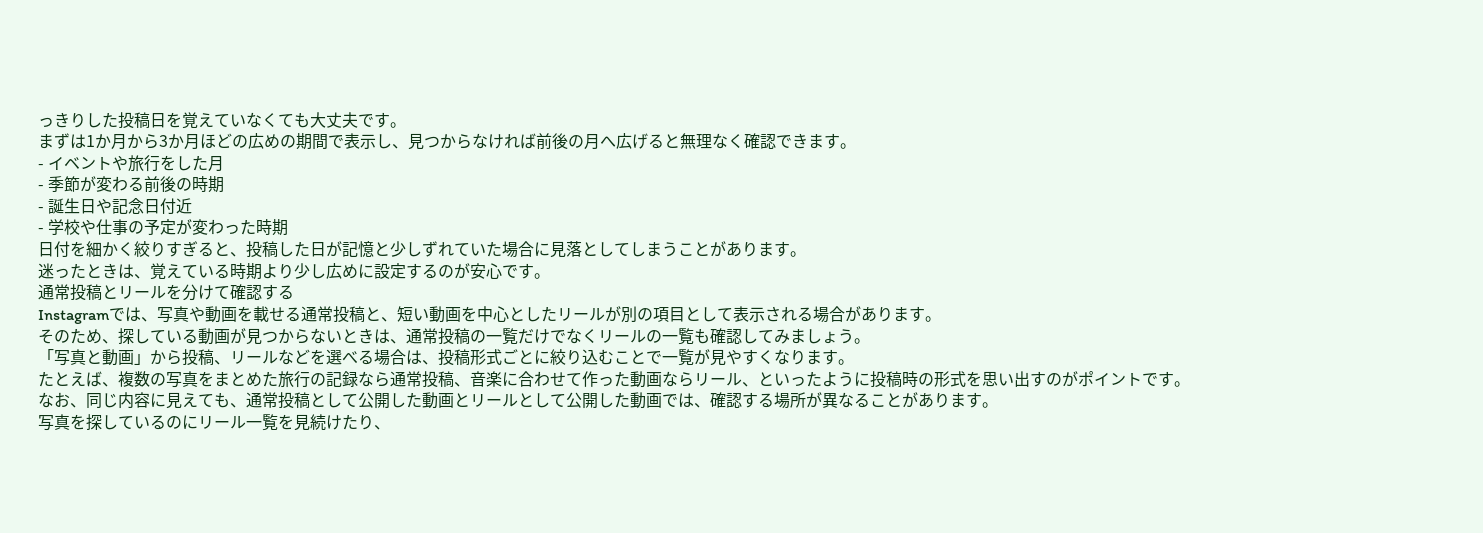っきりした投稿日を覚えていなくても大丈夫です。
まずは1か月から3か月ほどの広めの期間で表示し、見つからなければ前後の月へ広げると無理なく確認できます。
- イベントや旅行をした月
- 季節が変わる前後の時期
- 誕生日や記念日付近
- 学校や仕事の予定が変わった時期
日付を細かく絞りすぎると、投稿した日が記憶と少しずれていた場合に見落としてしまうことがあります。
迷ったときは、覚えている時期より少し広めに設定するのが安心です。
通常投稿とリールを分けて確認する
Instagramでは、写真や動画を載せる通常投稿と、短い動画を中心としたリールが別の項目として表示される場合があります。
そのため、探している動画が見つからないときは、通常投稿の一覧だけでなくリールの一覧も確認してみましょう。
「写真と動画」から投稿、リールなどを選べる場合は、投稿形式ごとに絞り込むことで一覧が見やすくなります。
たとえば、複数の写真をまとめた旅行の記録なら通常投稿、音楽に合わせて作った動画ならリール、といったように投稿時の形式を思い出すのがポイントです。
なお、同じ内容に見えても、通常投稿として公開した動画とリールとして公開した動画では、確認する場所が異なることがあります。
写真を探しているのにリール一覧を見続けたり、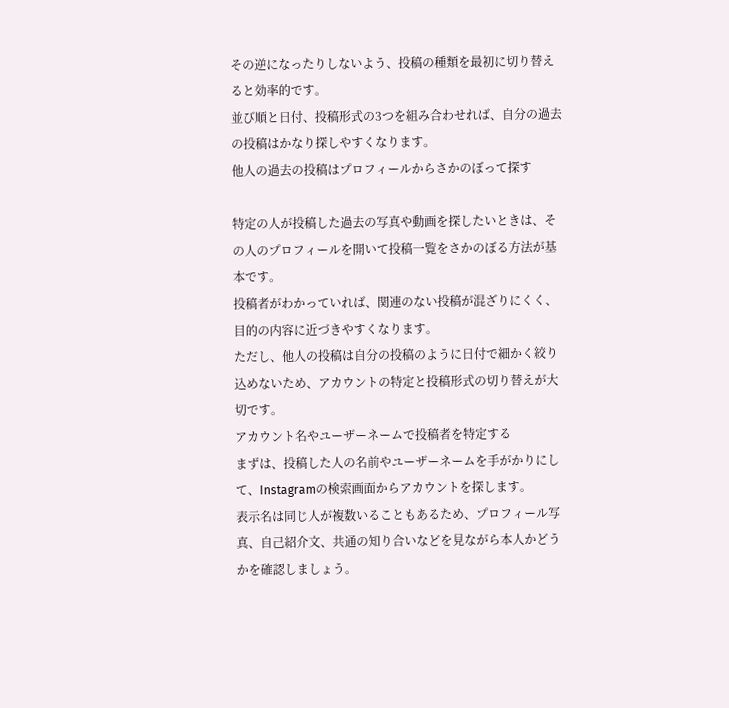その逆になったりしないよう、投稿の種類を最初に切り替えると効率的です。
並び順と日付、投稿形式の3つを組み合わせれば、自分の過去の投稿はかなり探しやすくなります。
他人の過去の投稿はプロフィールからさかのぼって探す

特定の人が投稿した過去の写真や動画を探したいときは、その人のプロフィールを開いて投稿一覧をさかのぼる方法が基本です。
投稿者がわかっていれば、関連のない投稿が混ざりにくく、目的の内容に近づきやすくなります。
ただし、他人の投稿は自分の投稿のように日付で細かく絞り込めないため、アカウントの特定と投稿形式の切り替えが大切です。
アカウント名やユーザーネームで投稿者を特定する
まずは、投稿した人の名前やユーザーネームを手がかりにして、Instagramの検索画面からアカウントを探します。
表示名は同じ人が複数いることもあるため、プロフィール写真、自己紹介文、共通の知り合いなどを見ながら本人かどうかを確認しましょう。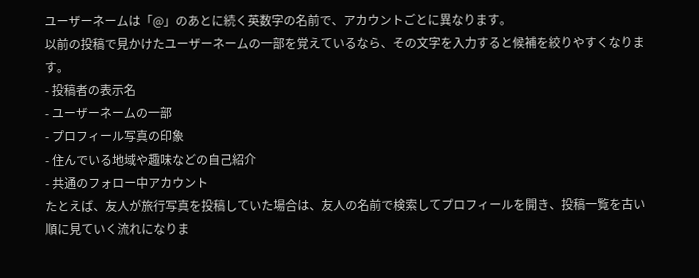ユーザーネームは「@」のあとに続く英数字の名前で、アカウントごとに異なります。
以前の投稿で見かけたユーザーネームの一部を覚えているなら、その文字を入力すると候補を絞りやすくなります。
- 投稿者の表示名
- ユーザーネームの一部
- プロフィール写真の印象
- 住んでいる地域や趣味などの自己紹介
- 共通のフォロー中アカウント
たとえば、友人が旅行写真を投稿していた場合は、友人の名前で検索してプロフィールを開き、投稿一覧を古い順に見ていく流れになりま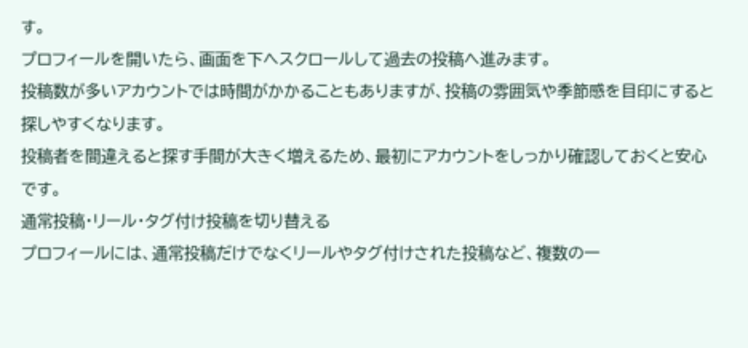す。
プロフィールを開いたら、画面を下へスクロールして過去の投稿へ進みます。
投稿数が多いアカウントでは時間がかかることもありますが、投稿の雰囲気や季節感を目印にすると探しやすくなります。
投稿者を間違えると探す手間が大きく増えるため、最初にアカウントをしっかり確認しておくと安心です。
通常投稿・リール・タグ付け投稿を切り替える
プロフィールには、通常投稿だけでなくリールやタグ付けされた投稿など、複数の一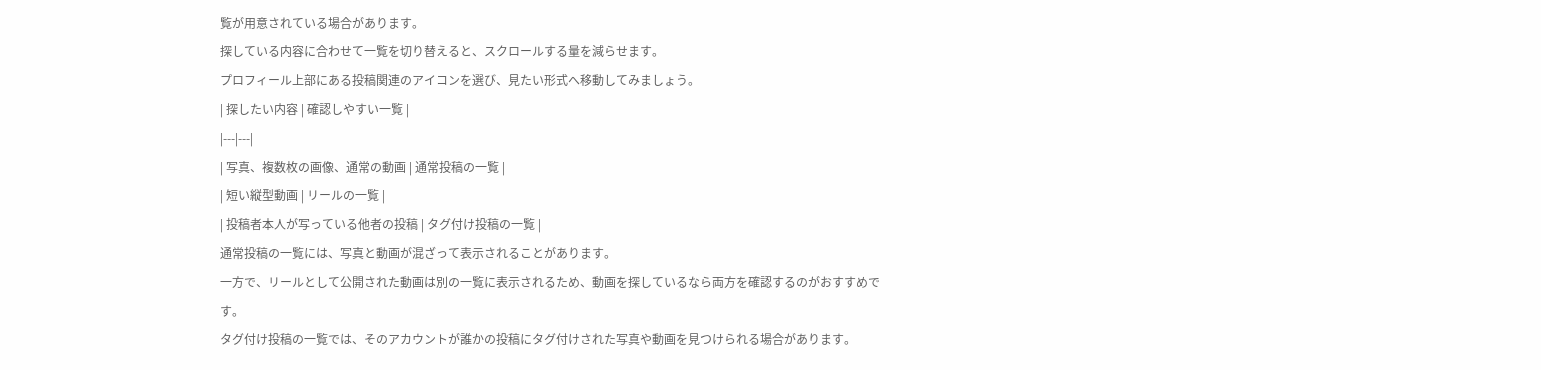覧が用意されている場合があります。
探している内容に合わせて一覧を切り替えると、スクロールする量を減らせます。
プロフィール上部にある投稿関連のアイコンを選び、見たい形式へ移動してみましょう。
| 探したい内容 | 確認しやすい一覧 |
|---|---|
| 写真、複数枚の画像、通常の動画 | 通常投稿の一覧 |
| 短い縦型動画 | リールの一覧 |
| 投稿者本人が写っている他者の投稿 | タグ付け投稿の一覧 |
通常投稿の一覧には、写真と動画が混ざって表示されることがあります。
一方で、リールとして公開された動画は別の一覧に表示されるため、動画を探しているなら両方を確認するのがおすすめです。
タグ付け投稿の一覧では、そのアカウントが誰かの投稿にタグ付けされた写真や動画を見つけられる場合があります。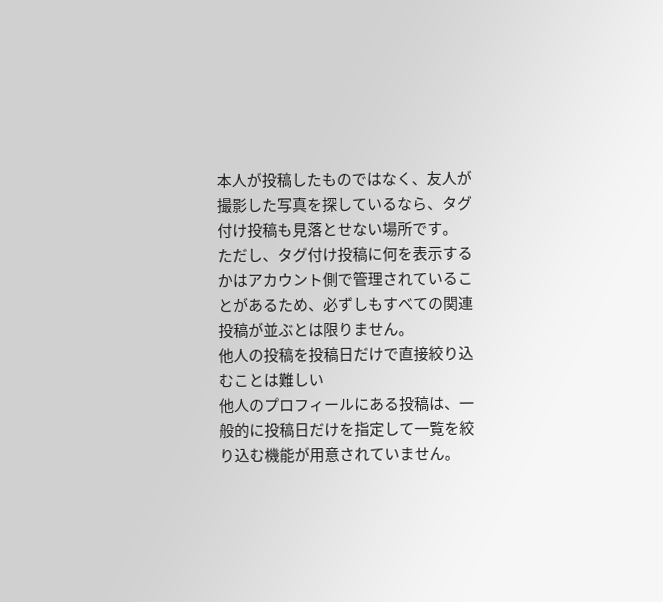本人が投稿したものではなく、友人が撮影した写真を探しているなら、タグ付け投稿も見落とせない場所です。
ただし、タグ付け投稿に何を表示するかはアカウント側で管理されていることがあるため、必ずしもすべての関連投稿が並ぶとは限りません。
他人の投稿を投稿日だけで直接絞り込むことは難しい
他人のプロフィールにある投稿は、一般的に投稿日だけを指定して一覧を絞り込む機能が用意されていません。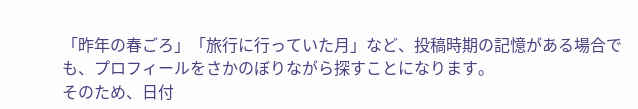「昨年の春ごろ」「旅行に行っていた月」など、投稿時期の記憶がある場合でも、プロフィールをさかのぼりながら探すことになります。
そのため、日付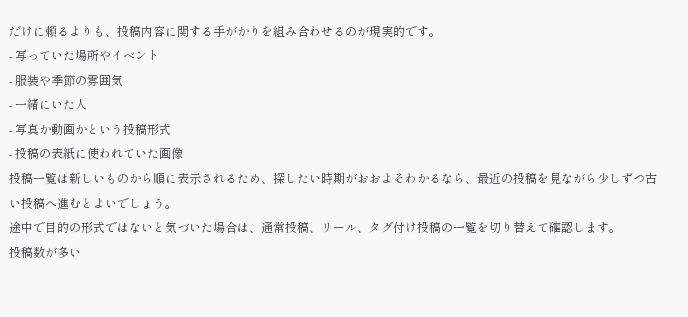だけに頼るよりも、投稿内容に関する手がかりを組み合わせるのが現実的です。
- 写っていた場所やイベント
- 服装や季節の雰囲気
- 一緒にいた人
- 写真か動画かという投稿形式
- 投稿の表紙に使われていた画像
投稿一覧は新しいものから順に表示されるため、探したい時期がおおよそわかるなら、最近の投稿を見ながら少しずつ古い投稿へ進むとよいでしょう。
途中で目的の形式ではないと気づいた場合は、通常投稿、リール、タグ付け投稿の一覧を切り替えて確認します。
投稿数が多い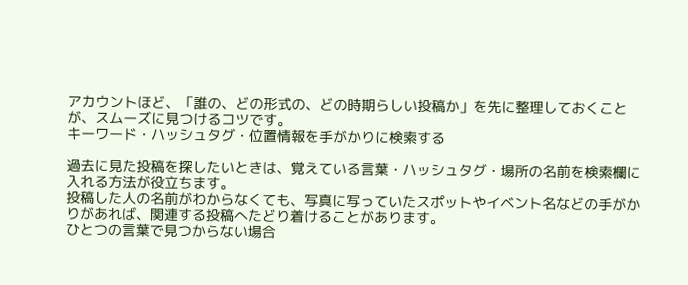アカウントほど、「誰の、どの形式の、どの時期らしい投稿か」を先に整理しておくことが、スムーズに見つけるコツです。
キーワード・ハッシュタグ・位置情報を手がかりに検索する

過去に見た投稿を探したいときは、覚えている言葉・ハッシュタグ・場所の名前を検索欄に入れる方法が役立ちます。
投稿した人の名前がわからなくても、写真に写っていたスポットやイベント名などの手がかりがあれば、関連する投稿へたどり着けることがあります。
ひとつの言葉で見つからない場合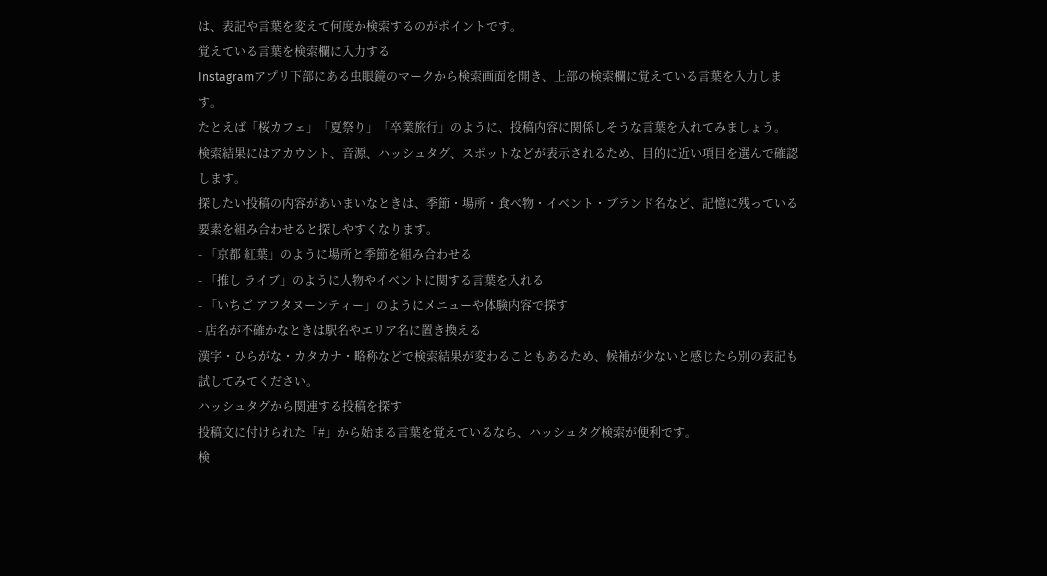は、表記や言葉を変えて何度か検索するのがポイントです。
覚えている言葉を検索欄に入力する
Instagramアプリ下部にある虫眼鏡のマークから検索画面を開き、上部の検索欄に覚えている言葉を入力します。
たとえば「桜カフェ」「夏祭り」「卒業旅行」のように、投稿内容に関係しそうな言葉を入れてみましょう。
検索結果にはアカウント、音源、ハッシュタグ、スポットなどが表示されるため、目的に近い項目を選んで確認します。
探したい投稿の内容があいまいなときは、季節・場所・食べ物・イベント・ブランド名など、記憶に残っている要素を組み合わせると探しやすくなります。
- 「京都 紅葉」のように場所と季節を組み合わせる
- 「推し ライブ」のように人物やイベントに関する言葉を入れる
- 「いちご アフタヌーンティー」のようにメニューや体験内容で探す
- 店名が不確かなときは駅名やエリア名に置き換える
漢字・ひらがな・カタカナ・略称などで検索結果が変わることもあるため、候補が少ないと感じたら別の表記も試してみてください。
ハッシュタグから関連する投稿を探す
投稿文に付けられた「#」から始まる言葉を覚えているなら、ハッシュタグ検索が便利です。
検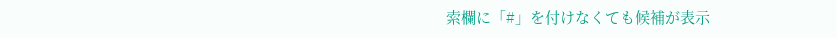索欄に「#」を付けなくても候補が表示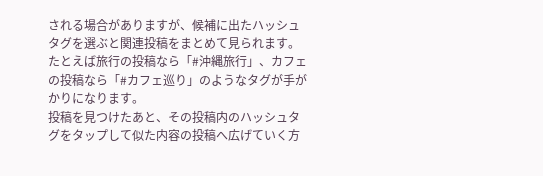される場合がありますが、候補に出たハッシュタグを選ぶと関連投稿をまとめて見られます。
たとえば旅行の投稿なら「#沖縄旅行」、カフェの投稿なら「#カフェ巡り」のようなタグが手がかりになります。
投稿を見つけたあと、その投稿内のハッシュタグをタップして似た内容の投稿へ広げていく方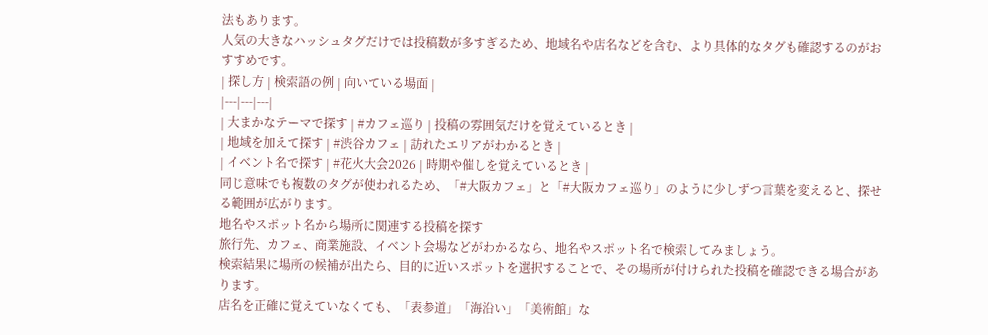法もあります。
人気の大きなハッシュタグだけでは投稿数が多すぎるため、地域名や店名などを含む、より具体的なタグも確認するのがおすすめです。
| 探し方 | 検索語の例 | 向いている場面 |
|---|---|---|
| 大まかなテーマで探す | #カフェ巡り | 投稿の雰囲気だけを覚えているとき |
| 地域を加えて探す | #渋谷カフェ | 訪れたエリアがわかるとき |
| イベント名で探す | #花火大会2026 | 時期や催しを覚えているとき |
同じ意味でも複数のタグが使われるため、「#大阪カフェ」と「#大阪カフェ巡り」のように少しずつ言葉を変えると、探せる範囲が広がります。
地名やスポット名から場所に関連する投稿を探す
旅行先、カフェ、商業施設、イベント会場などがわかるなら、地名やスポット名で検索してみましょう。
検索結果に場所の候補が出たら、目的に近いスポットを選択することで、その場所が付けられた投稿を確認できる場合があります。
店名を正確に覚えていなくても、「表参道」「海沿い」「美術館」な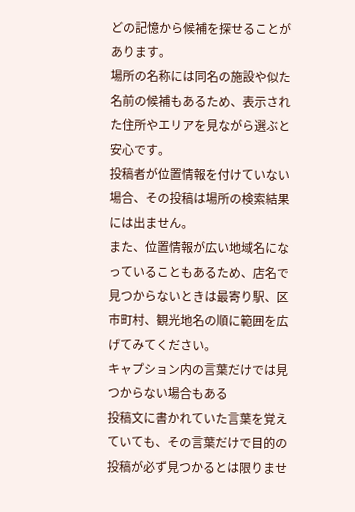どの記憶から候補を探せることがあります。
場所の名称には同名の施設や似た名前の候補もあるため、表示された住所やエリアを見ながら選ぶと安心です。
投稿者が位置情報を付けていない場合、その投稿は場所の検索結果には出ません。
また、位置情報が広い地域名になっていることもあるため、店名で見つからないときは最寄り駅、区市町村、観光地名の順に範囲を広げてみてください。
キャプション内の言葉だけでは見つからない場合もある
投稿文に書かれていた言葉を覚えていても、その言葉だけで目的の投稿が必ず見つかるとは限りませ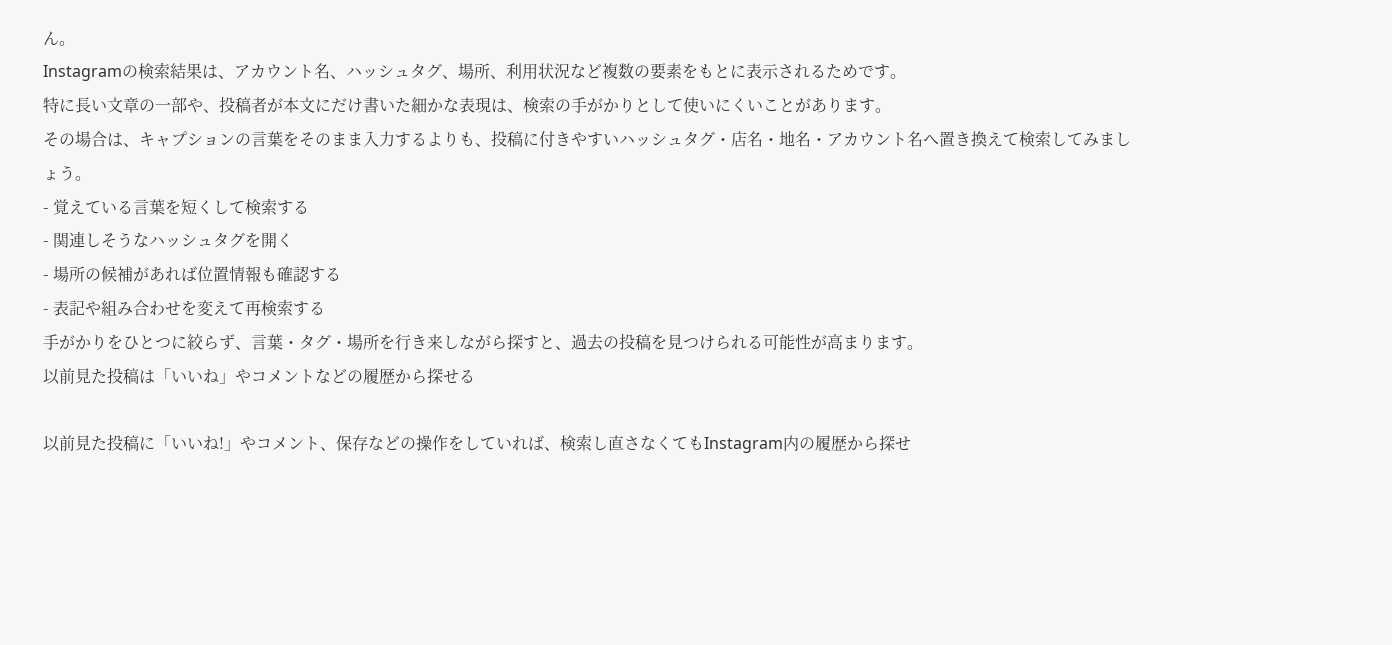ん。
Instagramの検索結果は、アカウント名、ハッシュタグ、場所、利用状況など複数の要素をもとに表示されるためです。
特に長い文章の一部や、投稿者が本文にだけ書いた細かな表現は、検索の手がかりとして使いにくいことがあります。
その場合は、キャプションの言葉をそのまま入力するよりも、投稿に付きやすいハッシュタグ・店名・地名・アカウント名へ置き換えて検索してみましょう。
- 覚えている言葉を短くして検索する
- 関連しそうなハッシュタグを開く
- 場所の候補があれば位置情報も確認する
- 表記や組み合わせを変えて再検索する
手がかりをひとつに絞らず、言葉・タグ・場所を行き来しながら探すと、過去の投稿を見つけられる可能性が高まります。
以前見た投稿は「いいね」やコメントなどの履歴から探せる

以前見た投稿に「いいね!」やコメント、保存などの操作をしていれば、検索し直さなくてもInstagram内の履歴から探せ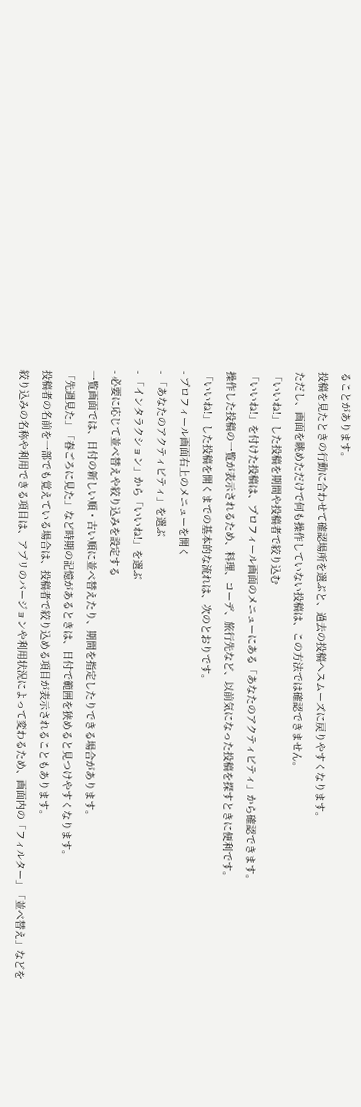ることがあります。
投稿を見たときの行動に合わせて確認場所を選ぶと、過去の投稿へスムーズに戻りやすくなります。
ただし、画面を眺めただけで何も操作していない投稿は、この方法では確認できません。
「いいね!」した投稿を期間や投稿者で絞り込む
「いいね!」を付けた投稿は、プロフィール画面のメニューにある「あなたのアクティビティ」から確認できます。
操作した投稿の一覧が表示されるため、料理、コーデ、旅行先など、以前気になった投稿を探すときに便利です。
「いいね!」した投稿を開くまでの基本的な流れは、次のとおりです。
- プロフィール画面右上のメニューを開く
- 「あなたのアクティビティ」を選ぶ
- 「インタラクション」から「いいね!」を選ぶ
- 必要に応じて並べ替えや絞り込みを設定する
一覧画面では、日付の新しい順・古い順に並べ替えたり、期間を指定したりできる場合があります。
「先週見た」「春ごろに見た」など時期の記憶があるときは、日付で範囲を狭めると見つけやすくなります。
投稿者の名前を一部でも覚えている場合は、投稿者で絞り込める項目が表示されることもあります。
絞り込みの名称や利用できる項目は、アプリのバージョンや利用状況によって変わるため、画面内の「フィルター」「並べ替え」などを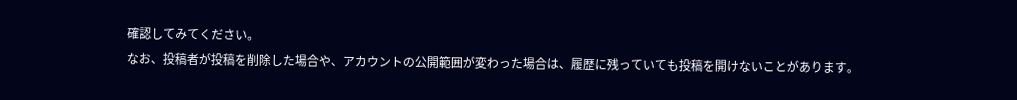確認してみてください。
なお、投稿者が投稿を削除した場合や、アカウントの公開範囲が変わった場合は、履歴に残っていても投稿を開けないことがあります。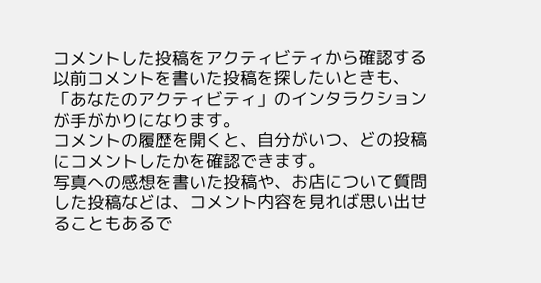コメントした投稿をアクティビティから確認する
以前コメントを書いた投稿を探したいときも、「あなたのアクティビティ」のインタラクションが手がかりになります。
コメントの履歴を開くと、自分がいつ、どの投稿にコメントしたかを確認できます。
写真への感想を書いた投稿や、お店について質問した投稿などは、コメント内容を見れば思い出せることもあるで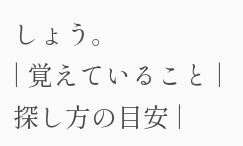しょう。
| 覚えていること | 探し方の目安 |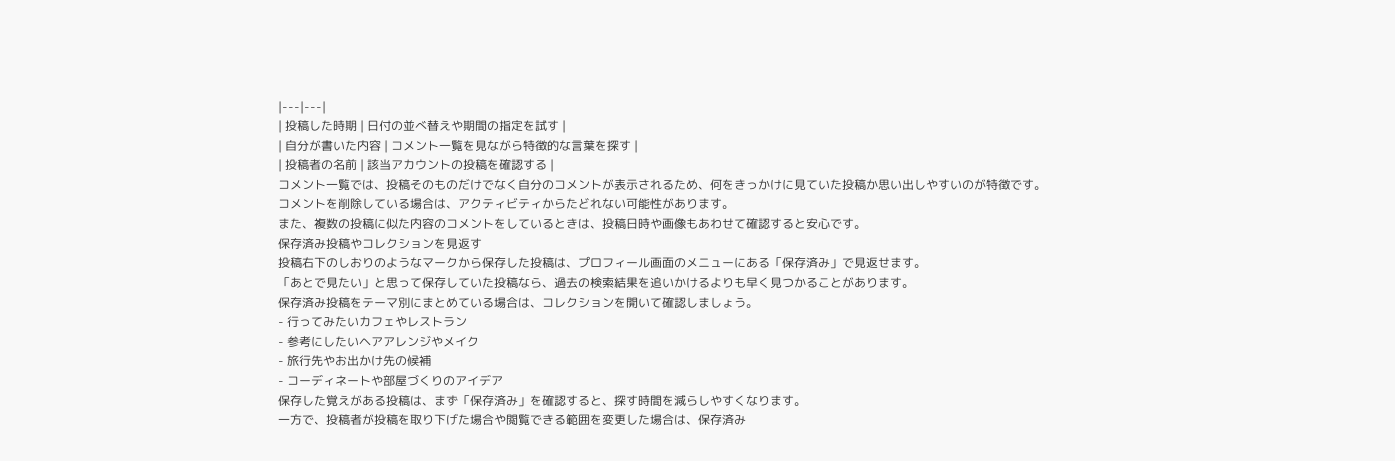|---|---|
| 投稿した時期 | 日付の並べ替えや期間の指定を試す |
| 自分が書いた内容 | コメント一覧を見ながら特徴的な言葉を探す |
| 投稿者の名前 | 該当アカウントの投稿を確認する |
コメント一覧では、投稿そのものだけでなく自分のコメントが表示されるため、何をきっかけに見ていた投稿か思い出しやすいのが特徴です。
コメントを削除している場合は、アクティビティからたどれない可能性があります。
また、複数の投稿に似た内容のコメントをしているときは、投稿日時や画像もあわせて確認すると安心です。
保存済み投稿やコレクションを見返す
投稿右下のしおりのようなマークから保存した投稿は、プロフィール画面のメニューにある「保存済み」で見返せます。
「あとで見たい」と思って保存していた投稿なら、過去の検索結果を追いかけるよりも早く見つかることがあります。
保存済み投稿をテーマ別にまとめている場合は、コレクションを開いて確認しましょう。
- 行ってみたいカフェやレストラン
- 参考にしたいヘアアレンジやメイク
- 旅行先やお出かけ先の候補
- コーディネートや部屋づくりのアイデア
保存した覚えがある投稿は、まず「保存済み」を確認すると、探す時間を減らしやすくなります。
一方で、投稿者が投稿を取り下げた場合や閲覧できる範囲を変更した場合は、保存済み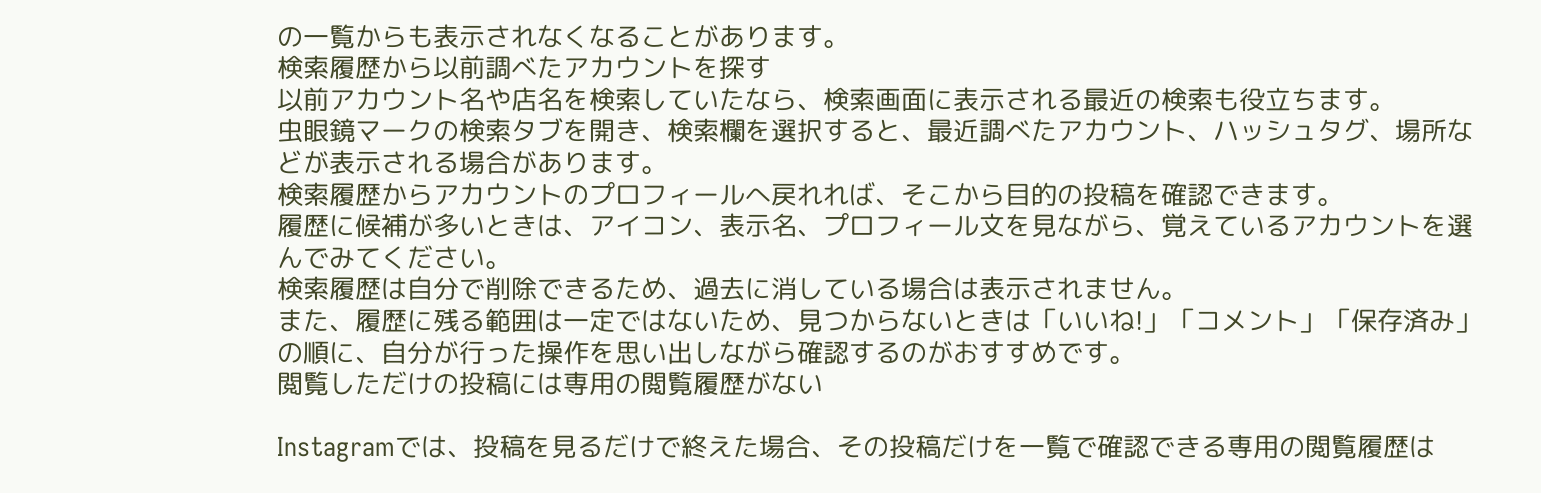の一覧からも表示されなくなることがあります。
検索履歴から以前調べたアカウントを探す
以前アカウント名や店名を検索していたなら、検索画面に表示される最近の検索も役立ちます。
虫眼鏡マークの検索タブを開き、検索欄を選択すると、最近調べたアカウント、ハッシュタグ、場所などが表示される場合があります。
検索履歴からアカウントのプロフィールへ戻れれば、そこから目的の投稿を確認できます。
履歴に候補が多いときは、アイコン、表示名、プロフィール文を見ながら、覚えているアカウントを選んでみてください。
検索履歴は自分で削除できるため、過去に消している場合は表示されません。
また、履歴に残る範囲は一定ではないため、見つからないときは「いいね!」「コメント」「保存済み」の順に、自分が行った操作を思い出しながら確認するのがおすすめです。
閲覧しただけの投稿には専用の閲覧履歴がない

Instagramでは、投稿を見るだけで終えた場合、その投稿だけを一覧で確認できる専用の閲覧履歴は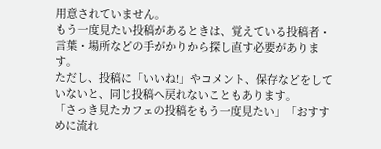用意されていません。
もう一度見たい投稿があるときは、覚えている投稿者・言葉・場所などの手がかりから探し直す必要があります。
ただし、投稿に「いいね!」やコメント、保存などをしていないと、同じ投稿へ戻れないこともあります。
「さっき見たカフェの投稿をもう一度見たい」「おすすめに流れ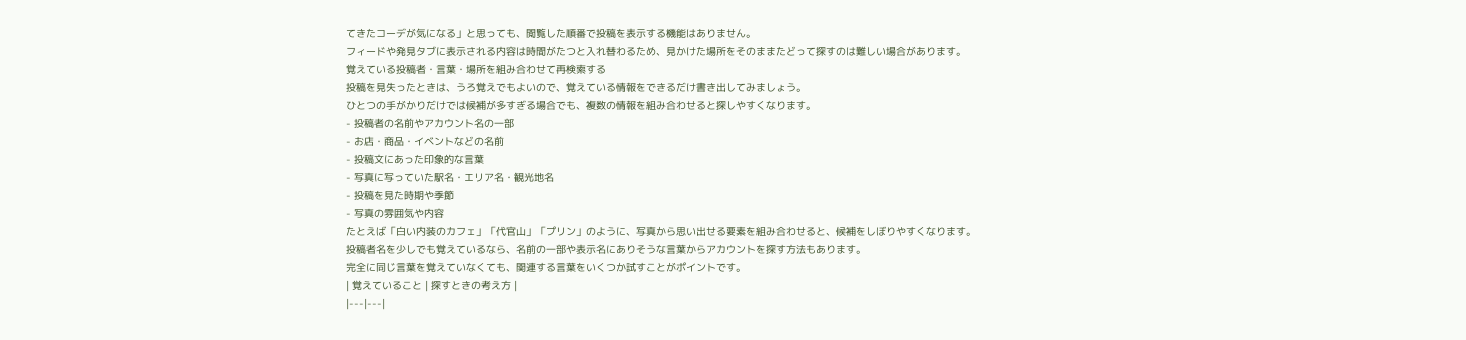てきたコーデが気になる」と思っても、閲覧した順番で投稿を表示する機能はありません。
フィードや発見タブに表示される内容は時間がたつと入れ替わるため、見かけた場所をそのままたどって探すのは難しい場合があります。
覚えている投稿者・言葉・場所を組み合わせて再検索する
投稿を見失ったときは、うろ覚えでもよいので、覚えている情報をできるだけ書き出してみましょう。
ひとつの手がかりだけでは候補が多すぎる場合でも、複数の情報を組み合わせると探しやすくなります。
- 投稿者の名前やアカウント名の一部
- お店・商品・イベントなどの名前
- 投稿文にあった印象的な言葉
- 写真に写っていた駅名・エリア名・観光地名
- 投稿を見た時期や季節
- 写真の雰囲気や内容
たとえば「白い内装のカフェ」「代官山」「プリン」のように、写真から思い出せる要素を組み合わせると、候補をしぼりやすくなります。
投稿者名を少しでも覚えているなら、名前の一部や表示名にありそうな言葉からアカウントを探す方法もあります。
完全に同じ言葉を覚えていなくても、関連する言葉をいくつか試すことがポイントです。
| 覚えていること | 探すときの考え方 |
|---|---|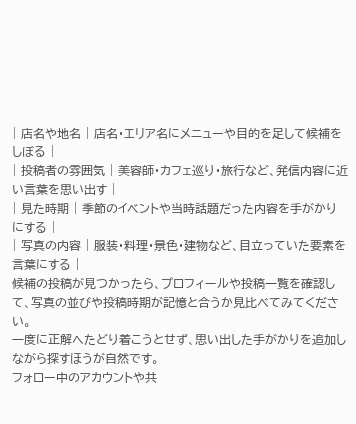| 店名や地名 | 店名・エリア名にメニューや目的を足して候補をしぼる |
| 投稿者の雰囲気 | 美容師・カフェ巡り・旅行など、発信内容に近い言葉を思い出す |
| 見た時期 | 季節のイベントや当時話題だった内容を手がかりにする |
| 写真の内容 | 服装・料理・景色・建物など、目立っていた要素を言葉にする |
候補の投稿が見つかったら、プロフィールや投稿一覧を確認して、写真の並びや投稿時期が記憶と合うか見比べてみてください。
一度に正解へたどり着こうとせず、思い出した手がかりを追加しながら探すほうが自然です。
フォロー中のアカウントや共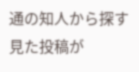通の知人から探す
見た投稿が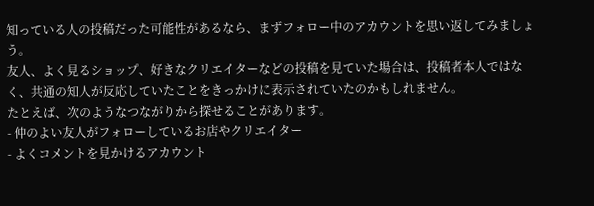知っている人の投稿だった可能性があるなら、まずフォロー中のアカウントを思い返してみましょう。
友人、よく見るショップ、好きなクリエイターなどの投稿を見ていた場合は、投稿者本人ではなく、共通の知人が反応していたことをきっかけに表示されていたのかもしれません。
たとえば、次のようなつながりから探せることがあります。
- 仲のよい友人がフォローしているお店やクリエイター
- よくコメントを見かけるアカウント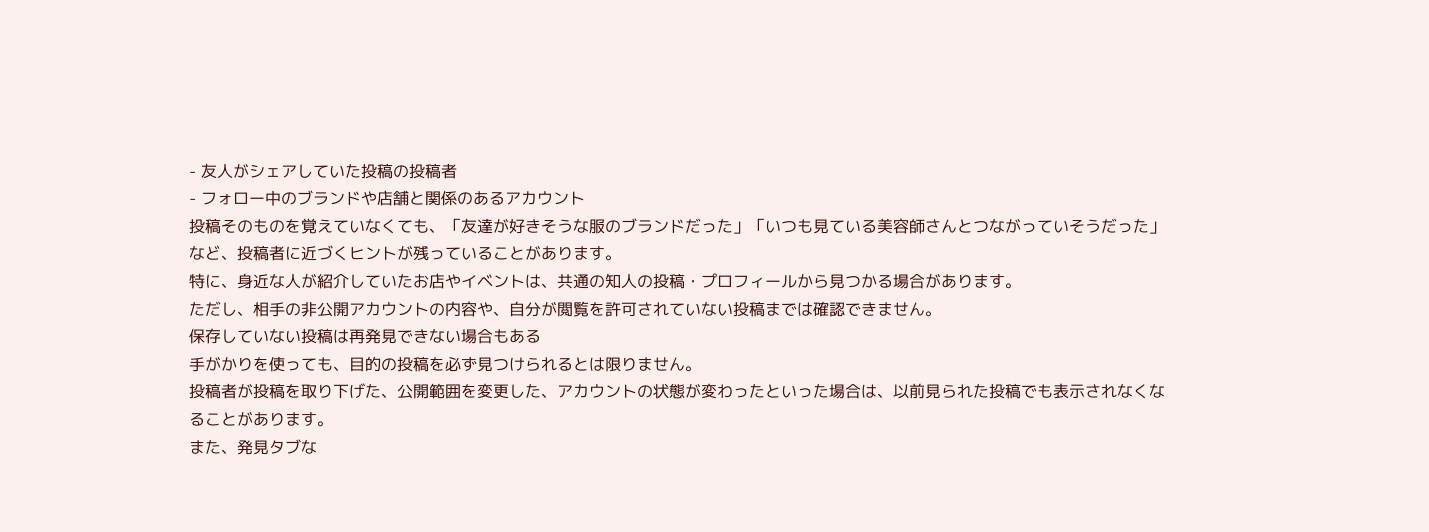- 友人がシェアしていた投稿の投稿者
- フォロー中のブランドや店舗と関係のあるアカウント
投稿そのものを覚えていなくても、「友達が好きそうな服のブランドだった」「いつも見ている美容師さんとつながっていそうだった」など、投稿者に近づくヒントが残っていることがあります。
特に、身近な人が紹介していたお店やイベントは、共通の知人の投稿・プロフィールから見つかる場合があります。
ただし、相手の非公開アカウントの内容や、自分が閲覧を許可されていない投稿までは確認できません。
保存していない投稿は再発見できない場合もある
手がかりを使っても、目的の投稿を必ず見つけられるとは限りません。
投稿者が投稿を取り下げた、公開範囲を変更した、アカウントの状態が変わったといった場合は、以前見られた投稿でも表示されなくなることがあります。
また、発見タブな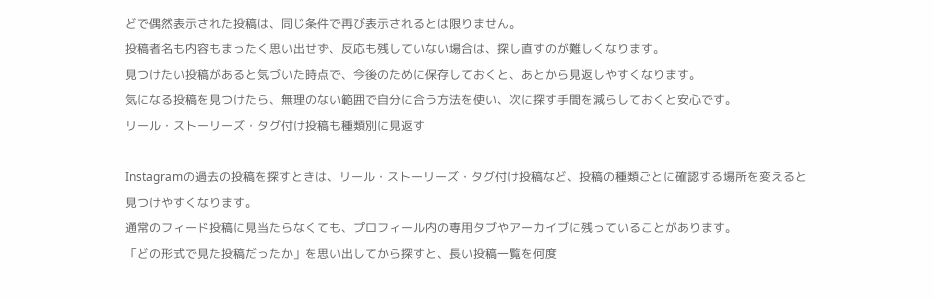どで偶然表示された投稿は、同じ条件で再び表示されるとは限りません。
投稿者名も内容もまったく思い出せず、反応も残していない場合は、探し直すのが難しくなります。
見つけたい投稿があると気づいた時点で、今後のために保存しておくと、あとから見返しやすくなります。
気になる投稿を見つけたら、無理のない範囲で自分に合う方法を使い、次に探す手間を減らしておくと安心です。
リール・ストーリーズ・タグ付け投稿も種類別に見返す

Instagramの過去の投稿を探すときは、リール・ストーリーズ・タグ付け投稿など、投稿の種類ごとに確認する場所を変えると見つけやすくなります。
通常のフィード投稿に見当たらなくても、プロフィール内の専用タブやアーカイブに残っていることがあります。
「どの形式で見た投稿だったか」を思い出してから探すと、長い投稿一覧を何度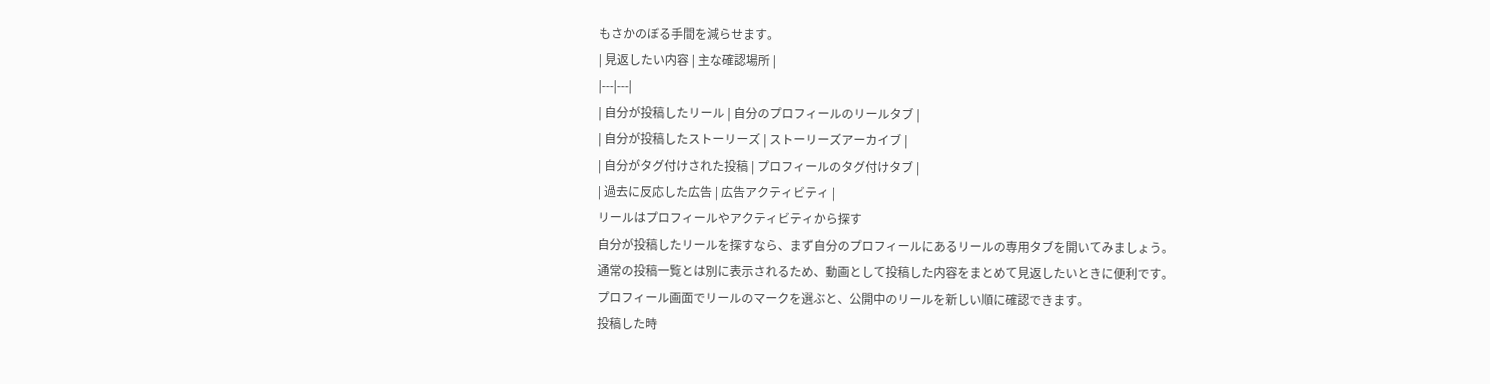もさかのぼる手間を減らせます。
| 見返したい内容 | 主な確認場所 |
|---|---|
| 自分が投稿したリール | 自分のプロフィールのリールタブ |
| 自分が投稿したストーリーズ | ストーリーズアーカイブ |
| 自分がタグ付けされた投稿 | プロフィールのタグ付けタブ |
| 過去に反応した広告 | 広告アクティビティ |
リールはプロフィールやアクティビティから探す
自分が投稿したリールを探すなら、まず自分のプロフィールにあるリールの専用タブを開いてみましょう。
通常の投稿一覧とは別に表示されるため、動画として投稿した内容をまとめて見返したいときに便利です。
プロフィール画面でリールのマークを選ぶと、公開中のリールを新しい順に確認できます。
投稿した時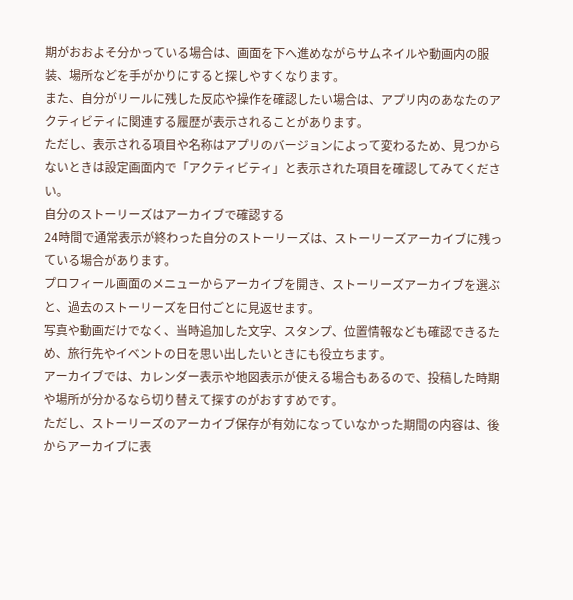期がおおよそ分かっている場合は、画面を下へ進めながらサムネイルや動画内の服装、場所などを手がかりにすると探しやすくなります。
また、自分がリールに残した反応や操作を確認したい場合は、アプリ内のあなたのアクティビティに関連する履歴が表示されることがあります。
ただし、表示される項目や名称はアプリのバージョンによって変わるため、見つからないときは設定画面内で「アクティビティ」と表示された項目を確認してみてください。
自分のストーリーズはアーカイブで確認する
24時間で通常表示が終わった自分のストーリーズは、ストーリーズアーカイブに残っている場合があります。
プロフィール画面のメニューからアーカイブを開き、ストーリーズアーカイブを選ぶと、過去のストーリーズを日付ごとに見返せます。
写真や動画だけでなく、当時追加した文字、スタンプ、位置情報なども確認できるため、旅行先やイベントの日を思い出したいときにも役立ちます。
アーカイブでは、カレンダー表示や地図表示が使える場合もあるので、投稿した時期や場所が分かるなら切り替えて探すのがおすすめです。
ただし、ストーリーズのアーカイブ保存が有効になっていなかった期間の内容は、後からアーカイブに表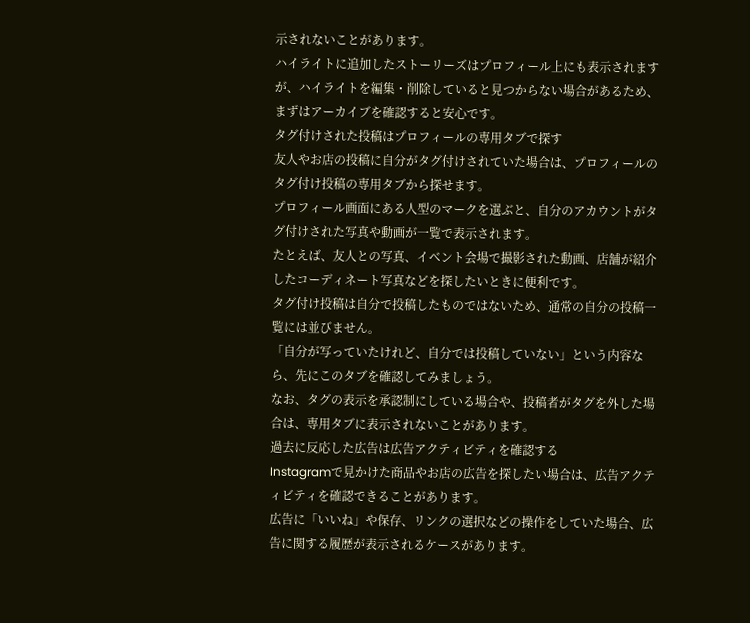示されないことがあります。
ハイライトに追加したストーリーズはプロフィール上にも表示されますが、ハイライトを編集・削除していると見つからない場合があるため、まずはアーカイブを確認すると安心です。
タグ付けされた投稿はプロフィールの専用タブで探す
友人やお店の投稿に自分がタグ付けされていた場合は、プロフィールのタグ付け投稿の専用タブから探せます。
プロフィール画面にある人型のマークを選ぶと、自分のアカウントがタグ付けされた写真や動画が一覧で表示されます。
たとえば、友人との写真、イベント会場で撮影された動画、店舗が紹介したコーディネート写真などを探したいときに便利です。
タグ付け投稿は自分で投稿したものではないため、通常の自分の投稿一覧には並びません。
「自分が写っていたけれど、自分では投稿していない」という内容なら、先にこのタブを確認してみましょう。
なお、タグの表示を承認制にしている場合や、投稿者がタグを外した場合は、専用タブに表示されないことがあります。
過去に反応した広告は広告アクティビティを確認する
Instagramで見かけた商品やお店の広告を探したい場合は、広告アクティビティを確認できることがあります。
広告に「いいね」や保存、リンクの選択などの操作をしていた場合、広告に関する履歴が表示されるケースがあります。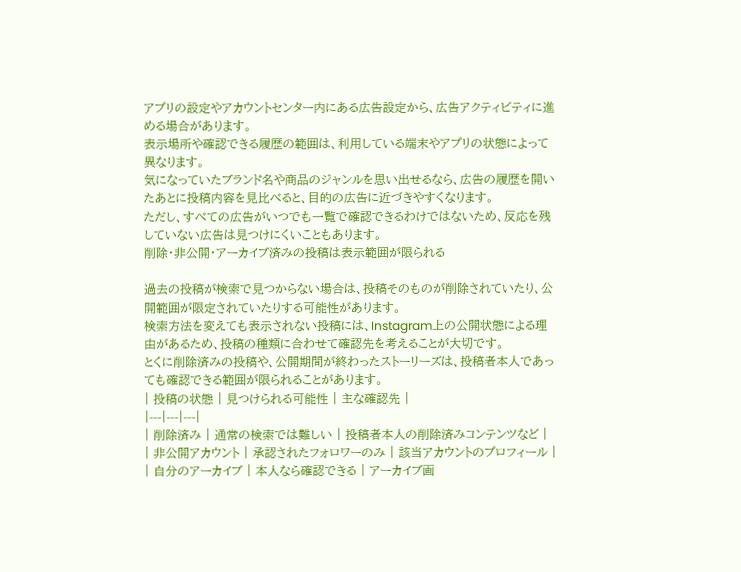アプリの設定やアカウントセンター内にある広告設定から、広告アクティビティに進める場合があります。
表示場所や確認できる履歴の範囲は、利用している端末やアプリの状態によって異なります。
気になっていたブランド名や商品のジャンルを思い出せるなら、広告の履歴を開いたあとに投稿内容を見比べると、目的の広告に近づきやすくなります。
ただし、すべての広告がいつでも一覧で確認できるわけではないため、反応を残していない広告は見つけにくいこともあります。
削除・非公開・アーカイブ済みの投稿は表示範囲が限られる

過去の投稿が検索で見つからない場合は、投稿そのものが削除されていたり、公開範囲が限定されていたりする可能性があります。
検索方法を変えても表示されない投稿には、Instagram上の公開状態による理由があるため、投稿の種類に合わせて確認先を考えることが大切です。
とくに削除済みの投稿や、公開期間が終わったストーリーズは、投稿者本人であっても確認できる範囲が限られることがあります。
| 投稿の状態 | 見つけられる可能性 | 主な確認先 |
|---|---|---|
| 削除済み | 通常の検索では難しい | 投稿者本人の削除済みコンテンツなど |
| 非公開アカウント | 承認されたフォロワーのみ | 該当アカウントのプロフィール |
| 自分のアーカイブ | 本人なら確認できる | アーカイブ画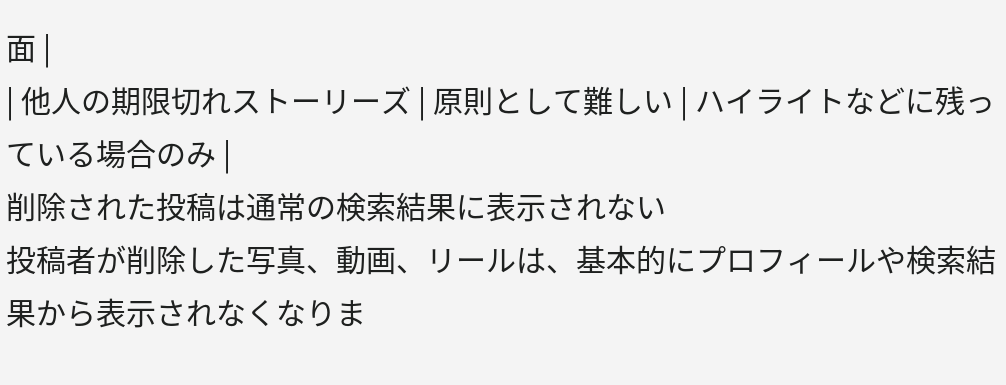面 |
| 他人の期限切れストーリーズ | 原則として難しい | ハイライトなどに残っている場合のみ |
削除された投稿は通常の検索結果に表示されない
投稿者が削除した写真、動画、リールは、基本的にプロフィールや検索結果から表示されなくなりま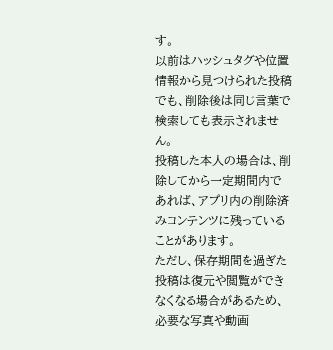す。
以前はハッシュタグや位置情報から見つけられた投稿でも、削除後は同じ言葉で検索しても表示されません。
投稿した本人の場合は、削除してから一定期間内であれば、アプリ内の削除済みコンテンツに残っていることがあります。
ただし、保存期間を過ぎた投稿は復元や閲覧ができなくなる場合があるため、必要な写真や動画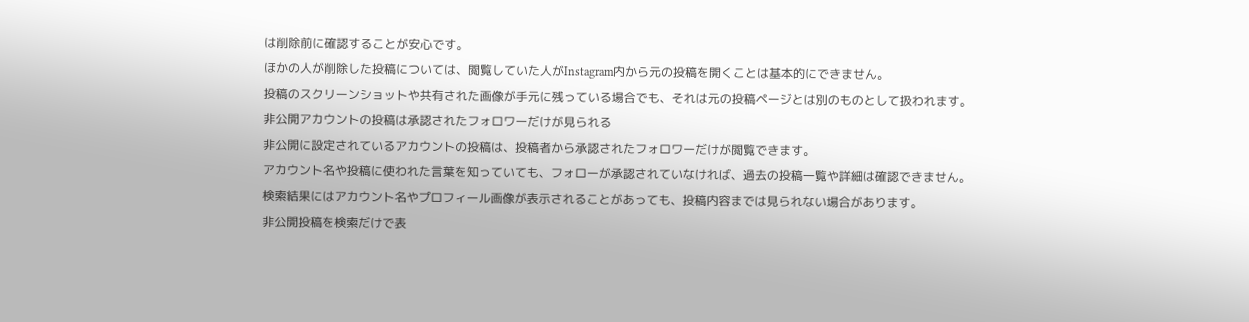は削除前に確認することが安心です。
ほかの人が削除した投稿については、閲覧していた人がInstagram内から元の投稿を開くことは基本的にできません。
投稿のスクリーンショットや共有された画像が手元に残っている場合でも、それは元の投稿ページとは別のものとして扱われます。
非公開アカウントの投稿は承認されたフォロワーだけが見られる
非公開に設定されているアカウントの投稿は、投稿者から承認されたフォロワーだけが閲覧できます。
アカウント名や投稿に使われた言葉を知っていても、フォローが承認されていなければ、過去の投稿一覧や詳細は確認できません。
検索結果にはアカウント名やプロフィール画像が表示されることがあっても、投稿内容までは見られない場合があります。
非公開投稿を検索だけで表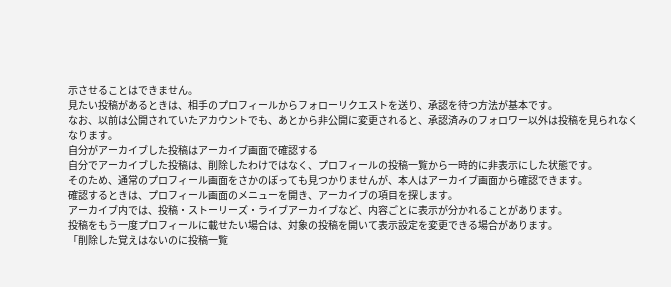示させることはできません。
見たい投稿があるときは、相手のプロフィールからフォローリクエストを送り、承認を待つ方法が基本です。
なお、以前は公開されていたアカウントでも、あとから非公開に変更されると、承認済みのフォロワー以外は投稿を見られなくなります。
自分がアーカイブした投稿はアーカイブ画面で確認する
自分でアーカイブした投稿は、削除したわけではなく、プロフィールの投稿一覧から一時的に非表示にした状態です。
そのため、通常のプロフィール画面をさかのぼっても見つかりませんが、本人はアーカイブ画面から確認できます。
確認するときは、プロフィール画面のメニューを開き、アーカイブの項目を探します。
アーカイブ内では、投稿・ストーリーズ・ライブアーカイブなど、内容ごとに表示が分かれることがあります。
投稿をもう一度プロフィールに載せたい場合は、対象の投稿を開いて表示設定を変更できる場合があります。
「削除した覚えはないのに投稿一覧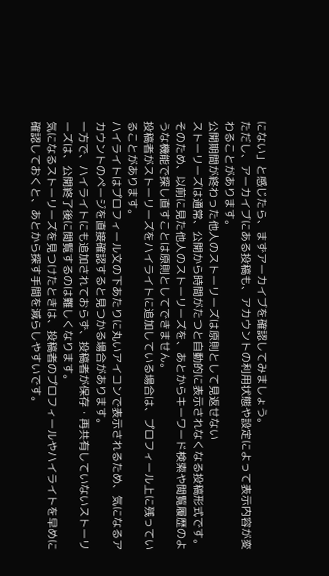にない」と感じたら、まずアーカイブを確認してみましょう。
ただし、アーカイブにある投稿も、アカウントの利用状態や設定によって表示内容が変わることがあります。
公開期間が終わった他人のストーリーズは原則として見返せない
ストーリーズは通常、公開から時間がたつと自動的に表示されなくなる投稿形式です。
そのため、以前に見た他人のストーリーズを、あとからキーワード検索や閲覧履歴のような機能で探し直すことは原則としてできません。
投稿者がストーリーズをハイライトに追加している場合は、プロフィール上に残っていることがあります。
ハイライトはプロフィール文の下あたりに丸いアイコンで表示されるため、気になるアカウントのページを直接確認すると見つかる場合があります。
一方で、ハイライトにも追加されておらず、投稿者が保存・再共有していないストーリーズは、公開終了後に閲覧するのは難しくなります。
気になるストーリーズを見つけたときは、投稿者のプロフィールやハイライトを早めに確認しておくと、あとから探す手間を減らしやすいです。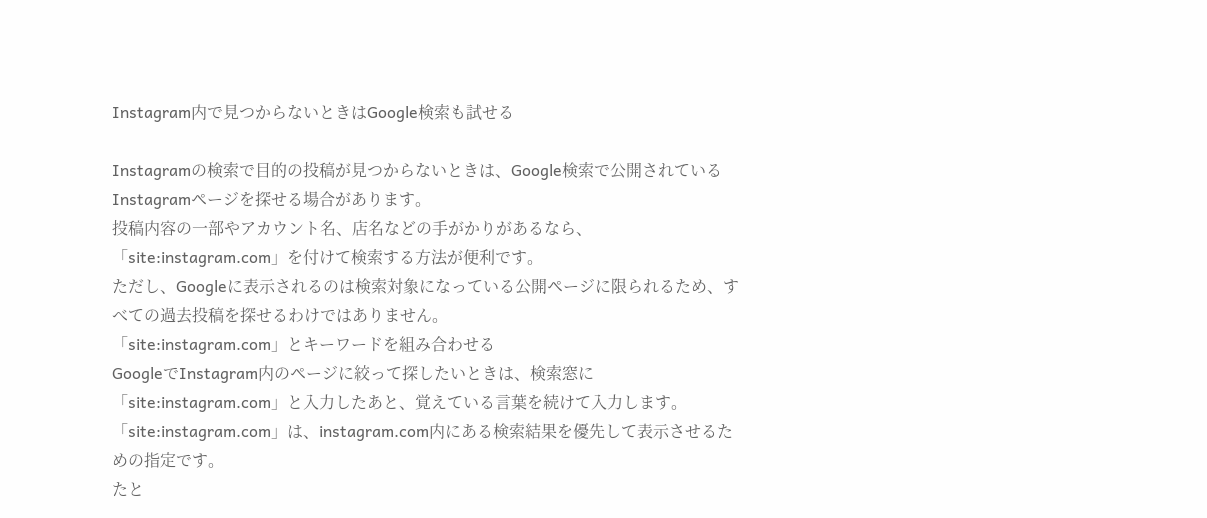Instagram内で見つからないときはGoogle検索も試せる

Instagramの検索で目的の投稿が見つからないときは、Google検索で公開されているInstagramページを探せる場合があります。
投稿内容の一部やアカウント名、店名などの手がかりがあるなら、「site:instagram.com」を付けて検索する方法が便利です。
ただし、Googleに表示されるのは検索対象になっている公開ページに限られるため、すべての過去投稿を探せるわけではありません。
「site:instagram.com」とキーワードを組み合わせる
GoogleでInstagram内のページに絞って探したいときは、検索窓に「site:instagram.com」と入力したあと、覚えている言葉を続けて入力します。
「site:instagram.com」は、instagram.com内にある検索結果を優先して表示させるための指定です。
たと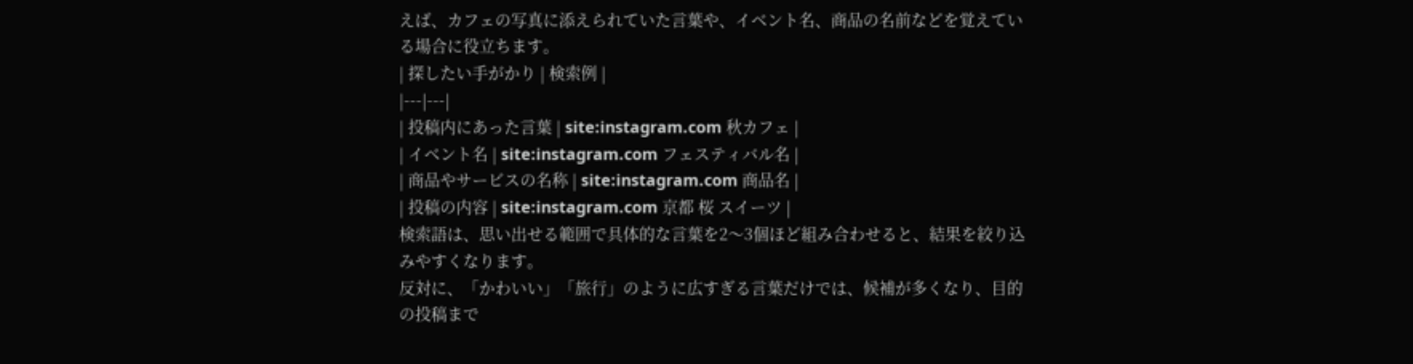えば、カフェの写真に添えられていた言葉や、イベント名、商品の名前などを覚えている場合に役立ちます。
| 探したい手がかり | 検索例 |
|---|---|
| 投稿内にあった言葉 | site:instagram.com 秋カフェ |
| イベント名 | site:instagram.com フェスティバル名 |
| 商品やサービスの名称 | site:instagram.com 商品名 |
| 投稿の内容 | site:instagram.com 京都 桜 スイーツ |
検索語は、思い出せる範囲で具体的な言葉を2〜3個ほど組み合わせると、結果を絞り込みやすくなります。
反対に、「かわいい」「旅行」のように広すぎる言葉だけでは、候補が多くなり、目的の投稿まで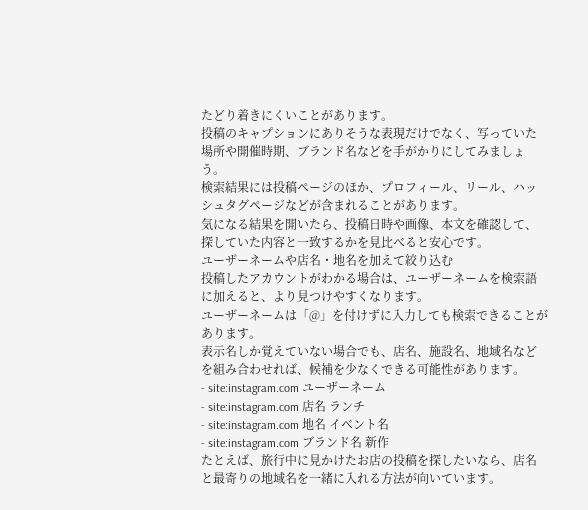たどり着きにくいことがあります。
投稿のキャプションにありそうな表現だけでなく、写っていた場所や開催時期、ブランド名などを手がかりにしてみましょう。
検索結果には投稿ページのほか、プロフィール、リール、ハッシュタグページなどが含まれることがあります。
気になる結果を開いたら、投稿日時や画像、本文を確認して、探していた内容と一致するかを見比べると安心です。
ユーザーネームや店名・地名を加えて絞り込む
投稿したアカウントがわかる場合は、ユーザーネームを検索語に加えると、より見つけやすくなります。
ユーザーネームは「@」を付けずに入力しても検索できることがあります。
表示名しか覚えていない場合でも、店名、施設名、地域名などを組み合わせれば、候補を少なくできる可能性があります。
- site:instagram.com ユーザーネーム
- site:instagram.com 店名 ランチ
- site:instagram.com 地名 イベント名
- site:instagram.com ブランド名 新作
たとえば、旅行中に見かけたお店の投稿を探したいなら、店名と最寄りの地域名を一緒に入れる方法が向いています。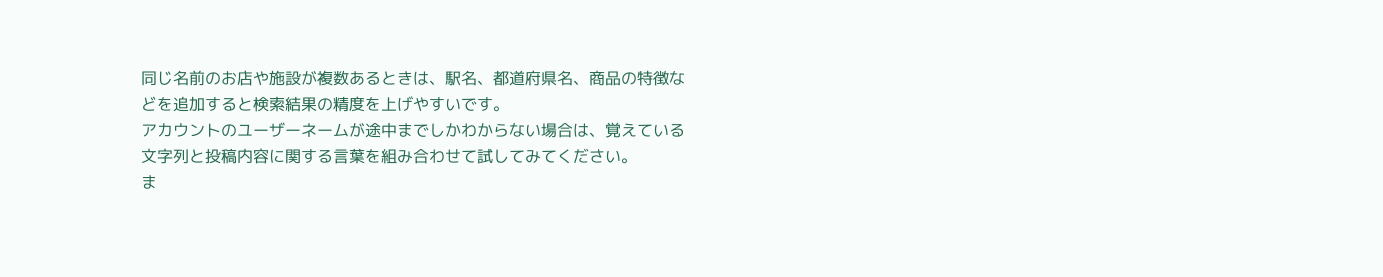同じ名前のお店や施設が複数あるときは、駅名、都道府県名、商品の特徴などを追加すると検索結果の精度を上げやすいです。
アカウントのユーザーネームが途中までしかわからない場合は、覚えている文字列と投稿内容に関する言葉を組み合わせて試してみてください。
ま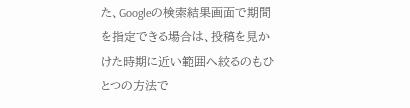た、Googleの検索結果画面で期間を指定できる場合は、投稿を見かけた時期に近い範囲へ絞るのもひとつの方法で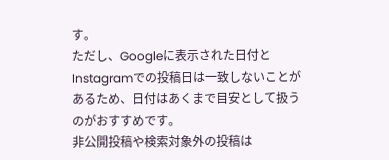す。
ただし、Googleに表示された日付とInstagramでの投稿日は一致しないことがあるため、日付はあくまで目安として扱うのがおすすめです。
非公開投稿や検索対象外の投稿は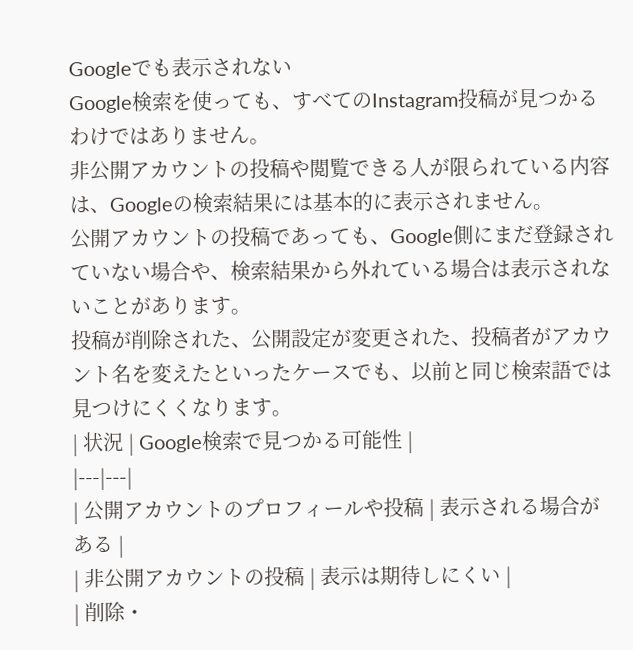Googleでも表示されない
Google検索を使っても、すべてのInstagram投稿が見つかるわけではありません。
非公開アカウントの投稿や閲覧できる人が限られている内容は、Googleの検索結果には基本的に表示されません。
公開アカウントの投稿であっても、Google側にまだ登録されていない場合や、検索結果から外れている場合は表示されないことがあります。
投稿が削除された、公開設定が変更された、投稿者がアカウント名を変えたといったケースでも、以前と同じ検索語では見つけにくくなります。
| 状況 | Google検索で見つかる可能性 |
|---|---|
| 公開アカウントのプロフィールや投稿 | 表示される場合がある |
| 非公開アカウントの投稿 | 表示は期待しにくい |
| 削除・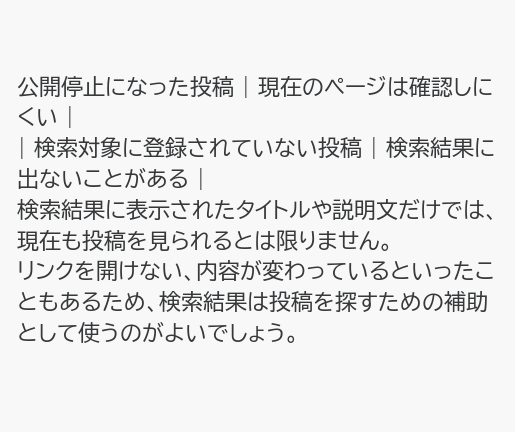公開停止になった投稿 | 現在のページは確認しにくい |
| 検索対象に登録されていない投稿 | 検索結果に出ないことがある |
検索結果に表示されたタイトルや説明文だけでは、現在も投稿を見られるとは限りません。
リンクを開けない、内容が変わっているといったこともあるため、検索結果は投稿を探すための補助として使うのがよいでしょう。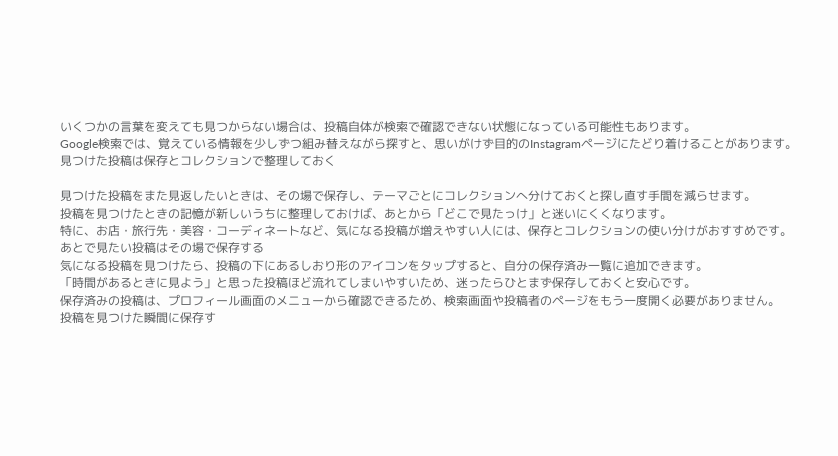いくつかの言葉を変えても見つからない場合は、投稿自体が検索で確認できない状態になっている可能性もあります。
Google検索では、覚えている情報を少しずつ組み替えながら探すと、思いがけず目的のInstagramページにたどり着けることがあります。
見つけた投稿は保存とコレクションで整理しておく

見つけた投稿をまた見返したいときは、その場で保存し、テーマごとにコレクションへ分けておくと探し直す手間を減らせます。
投稿を見つけたときの記憶が新しいうちに整理しておけば、あとから「どこで見たっけ」と迷いにくくなります。
特に、お店・旅行先・美容・コーディネートなど、気になる投稿が増えやすい人には、保存とコレクションの使い分けがおすすめです。
あとで見たい投稿はその場で保存する
気になる投稿を見つけたら、投稿の下にあるしおり形のアイコンをタップすると、自分の保存済み一覧に追加できます。
「時間があるときに見よう」と思った投稿ほど流れてしまいやすいため、迷ったらひとまず保存しておくと安心です。
保存済みの投稿は、プロフィール画面のメニューから確認できるため、検索画面や投稿者のページをもう一度開く必要がありません。
投稿を見つけた瞬間に保存す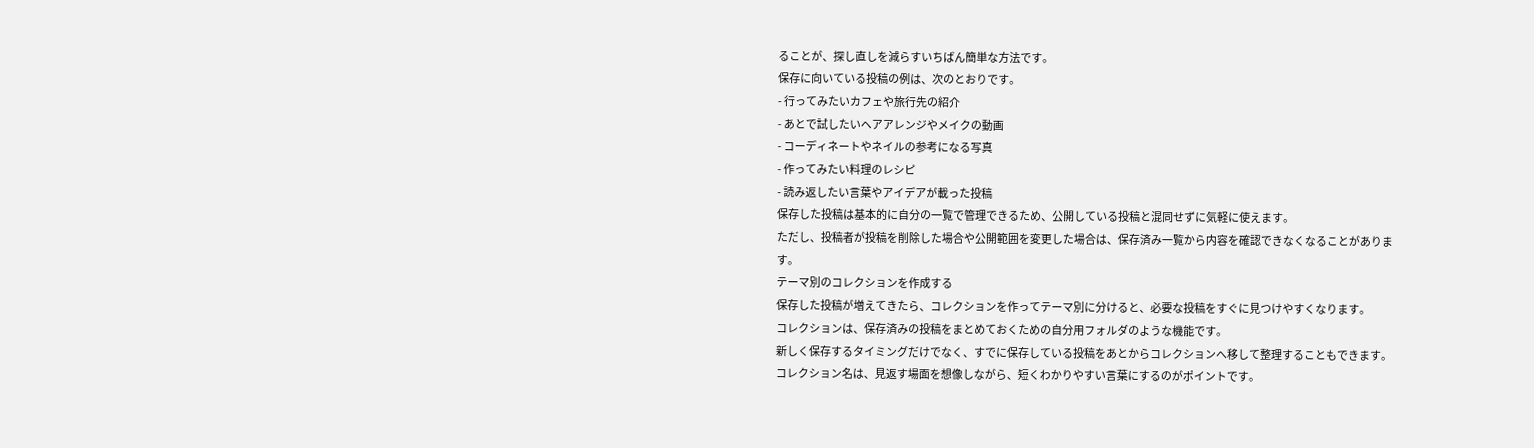ることが、探し直しを減らすいちばん簡単な方法です。
保存に向いている投稿の例は、次のとおりです。
- 行ってみたいカフェや旅行先の紹介
- あとで試したいヘアアレンジやメイクの動画
- コーディネートやネイルの参考になる写真
- 作ってみたい料理のレシピ
- 読み返したい言葉やアイデアが載った投稿
保存した投稿は基本的に自分の一覧で管理できるため、公開している投稿と混同せずに気軽に使えます。
ただし、投稿者が投稿を削除した場合や公開範囲を変更した場合は、保存済み一覧から内容を確認できなくなることがあります。
テーマ別のコレクションを作成する
保存した投稿が増えてきたら、コレクションを作ってテーマ別に分けると、必要な投稿をすぐに見つけやすくなります。
コレクションは、保存済みの投稿をまとめておくための自分用フォルダのような機能です。
新しく保存するタイミングだけでなく、すでに保存している投稿をあとからコレクションへ移して整理することもできます。
コレクション名は、見返す場面を想像しながら、短くわかりやすい言葉にするのがポイントです。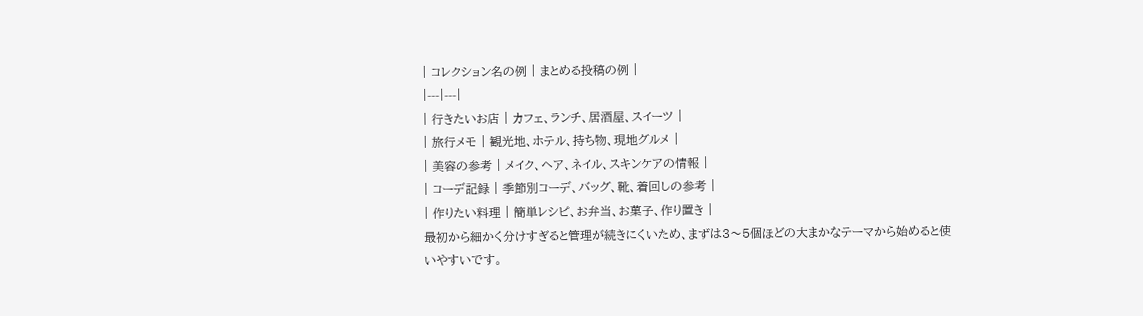| コレクション名の例 | まとめる投稿の例 |
|---|---|
| 行きたいお店 | カフェ、ランチ、居酒屋、スイーツ |
| 旅行メモ | 観光地、ホテル、持ち物、現地グルメ |
| 美容の参考 | メイク、ヘア、ネイル、スキンケアの情報 |
| コーデ記録 | 季節別コーデ、バッグ、靴、着回しの参考 |
| 作りたい料理 | 簡単レシピ、お弁当、お菓子、作り置き |
最初から細かく分けすぎると管理が続きにくいため、まずは3〜5個ほどの大まかなテーマから始めると使いやすいです。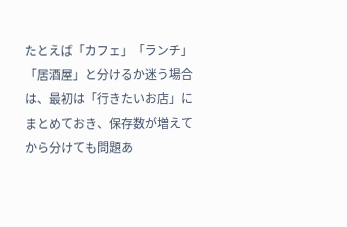たとえば「カフェ」「ランチ」「居酒屋」と分けるか迷う場合は、最初は「行きたいお店」にまとめておき、保存数が増えてから分けても問題あ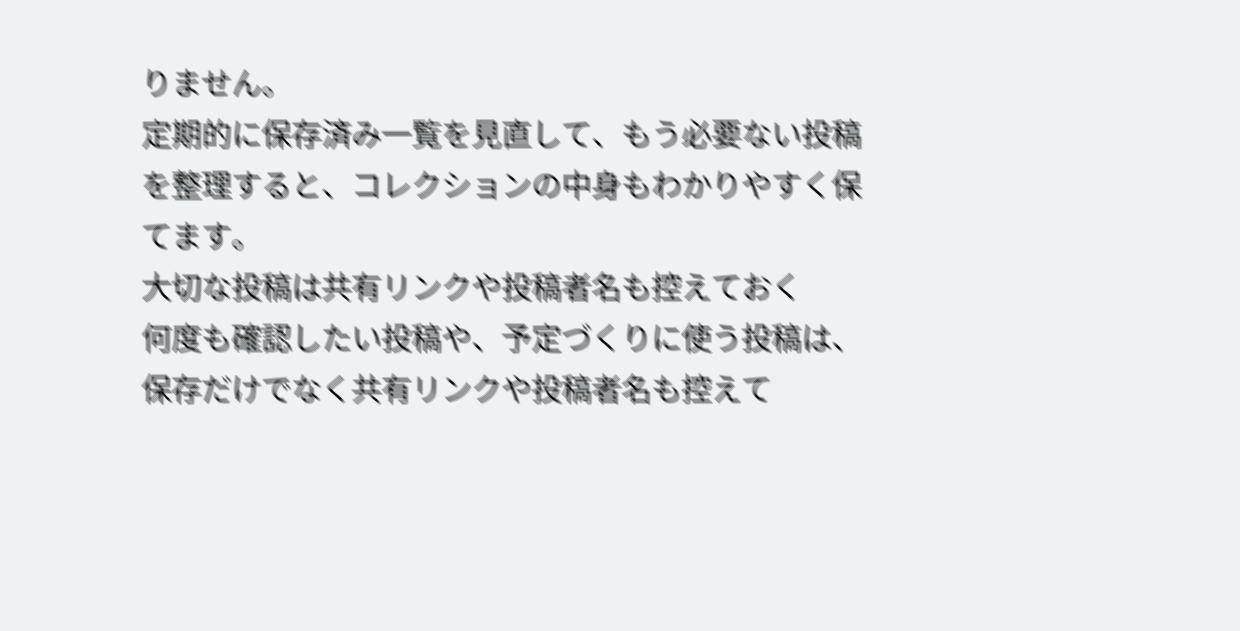りません。
定期的に保存済み一覧を見直して、もう必要ない投稿を整理すると、コレクションの中身もわかりやすく保てます。
大切な投稿は共有リンクや投稿者名も控えておく
何度も確認したい投稿や、予定づくりに使う投稿は、保存だけでなく共有リンクや投稿者名も控えて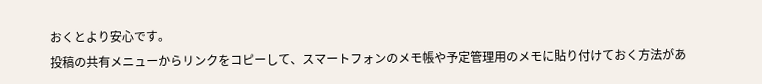おくとより安心です。
投稿の共有メニューからリンクをコピーして、スマートフォンのメモ帳や予定管理用のメモに貼り付けておく方法があ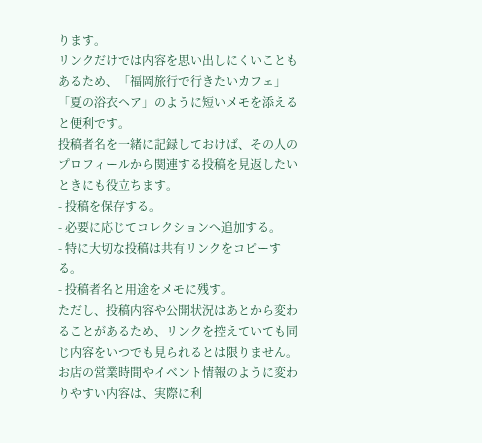ります。
リンクだけでは内容を思い出しにくいこともあるため、「福岡旅行で行きたいカフェ」「夏の浴衣ヘア」のように短いメモを添えると便利です。
投稿者名を一緒に記録しておけば、その人のプロフィールから関連する投稿を見返したいときにも役立ちます。
- 投稿を保存する。
- 必要に応じてコレクションへ追加する。
- 特に大切な投稿は共有リンクをコピーする。
- 投稿者名と用途をメモに残す。
ただし、投稿内容や公開状況はあとから変わることがあるため、リンクを控えていても同じ内容をいつでも見られるとは限りません。
お店の営業時間やイベント情報のように変わりやすい内容は、実際に利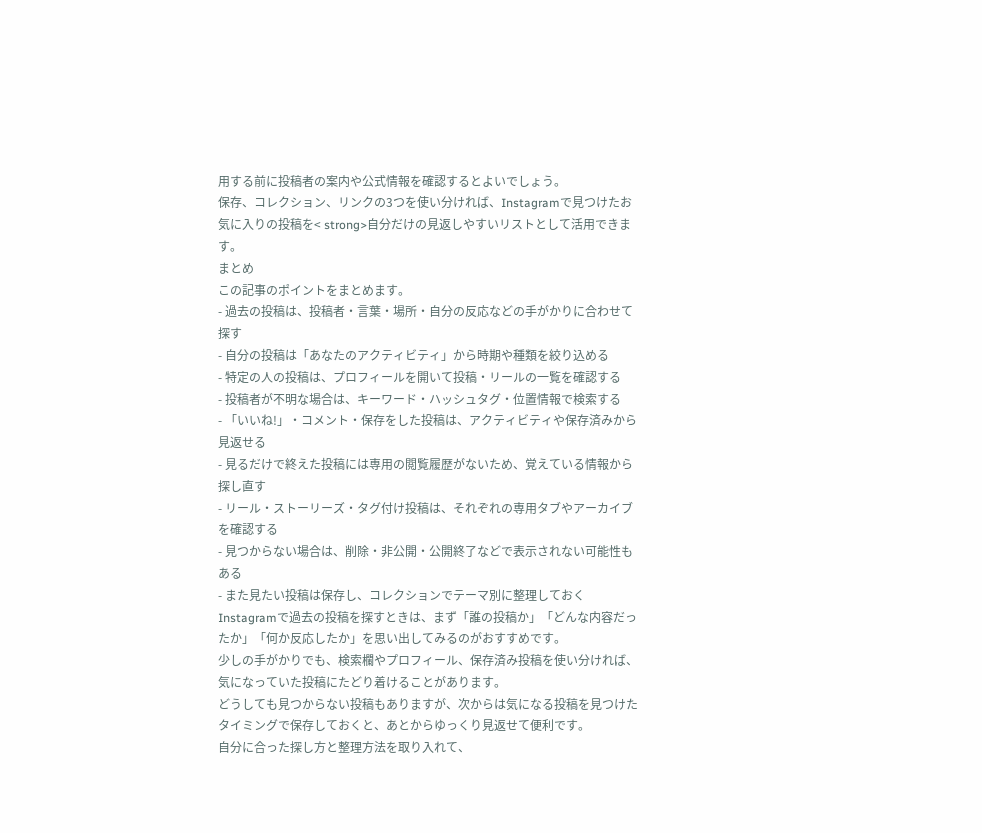用する前に投稿者の案内や公式情報を確認するとよいでしょう。
保存、コレクション、リンクの3つを使い分ければ、Instagramで見つけたお気に入りの投稿を< strong>自分だけの見返しやすいリストとして活用できます。
まとめ
この記事のポイントをまとめます。
- 過去の投稿は、投稿者・言葉・場所・自分の反応などの手がかりに合わせて探す
- 自分の投稿は「あなたのアクティビティ」から時期や種類を絞り込める
- 特定の人の投稿は、プロフィールを開いて投稿・リールの一覧を確認する
- 投稿者が不明な場合は、キーワード・ハッシュタグ・位置情報で検索する
- 「いいね!」・コメント・保存をした投稿は、アクティビティや保存済みから見返せる
- 見るだけで終えた投稿には専用の閲覧履歴がないため、覚えている情報から探し直す
- リール・ストーリーズ・タグ付け投稿は、それぞれの専用タブやアーカイブを確認する
- 見つからない場合は、削除・非公開・公開終了などで表示されない可能性もある
- また見たい投稿は保存し、コレクションでテーマ別に整理しておく
Instagramで過去の投稿を探すときは、まず「誰の投稿か」「どんな内容だったか」「何か反応したか」を思い出してみるのがおすすめです。
少しの手がかりでも、検索欄やプロフィール、保存済み投稿を使い分ければ、気になっていた投稿にたどり着けることがあります。
どうしても見つからない投稿もありますが、次からは気になる投稿を見つけたタイミングで保存しておくと、あとからゆっくり見返せて便利です。
自分に合った探し方と整理方法を取り入れて、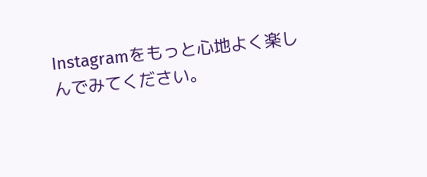Instagramをもっと心地よく楽しんでみてください。